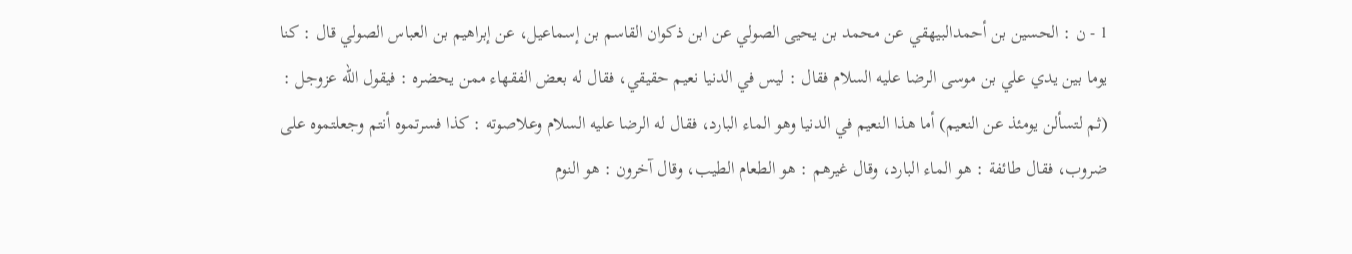1 - ن : الحسين بن أحمدالبيهقي عن محمد بن يحيى الصولي عن ابن ذكوان القاسم بن إسماعيل، عن إبراهيم بن العباس الصولي قال : كنا يوما بين يدي علي بن موسى الرضا عليه السلام فقال : ليس في الدنيا نعيم حقيقي، فقال له بعض الفقهاء ممن يحضره : فيقول الله عزوجل : (ثم لتسألن يومئذ عن النعيم) أما هذا النعيم في الدنيا وهو الماء البارد، فقال له الرضا عليه السلام وعلاصوته : كذا فسرتموه أنتم وجعلتموه على ضروب، فقال طائفة : هو الماء البارد، وقال غيرهم : هو الطعام الطيب، وقال آخرون : هو النوم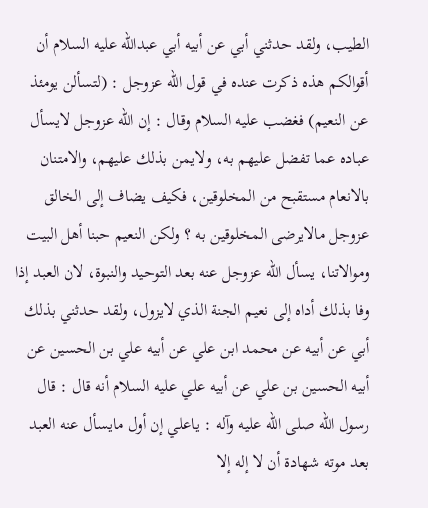الطيب، ولقد حدثني أبي عن أبيه أبي عبدالله عليه السلام أن أقوالكم هذه ذكرت عنده في قول الله عزوجل : (لتسألن يومئذ عن النعيم) فغضب عليه السلام وقال : إن الله عزوجل لايسأل عباده عما تفضل عليهم به، ولايمن بذلك عليهم، والامتنان بالانعام مستقبح من المخلوقين، فكيف يضاف إلى الخالق عزوجل مالايرضى المخلوقين به ؟ ولكن النعيم حبنا أهل البيت وموالاتنا، يسأل الله عزوجل عنه بعد التوحيد والنبوة، لان العبد إذا وفا بذلك أداه إلى نعيم الجنة الذي لايزول، ولقد حدثني بذلك أبي عن أبيه عن محمد ابن علي عن أبيه علي بن الحسين عن أبيه الحسين بن علي عن أبيه علي عليه السلام أنه قال : قال رسول الله صلى الله عليه وآله : ياعلي إن أول مايسأل عنه العبد بعد موته شهادة أن لا إله إلا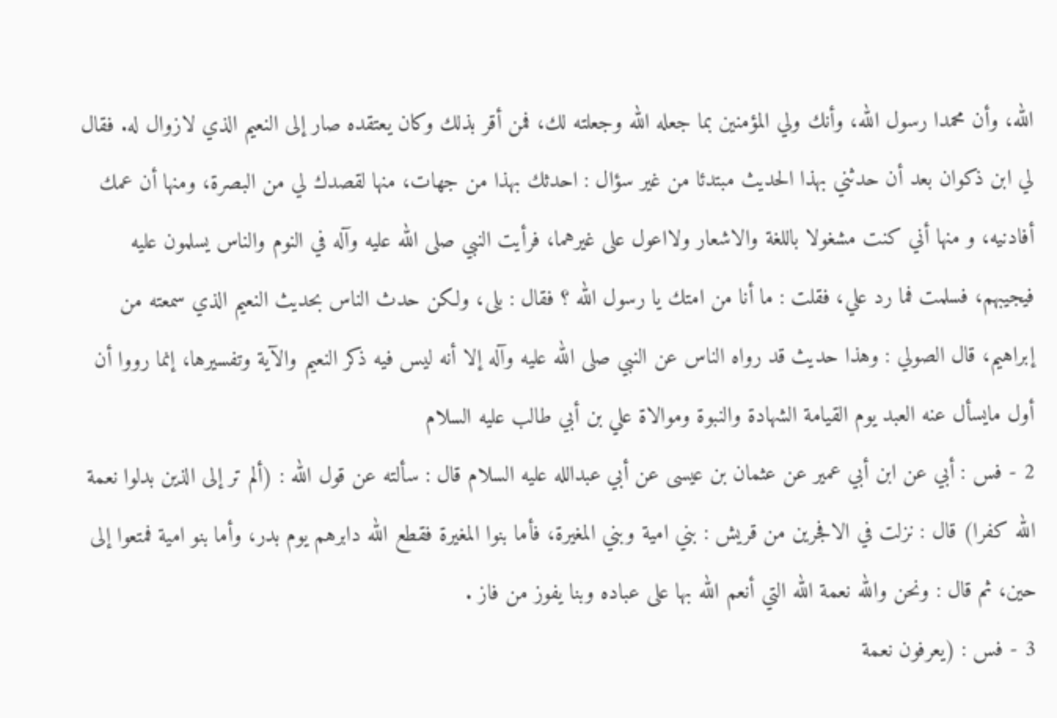الله، وأن محمدا رسول الله، وأنك ولي المؤمنين بما جعله الله وجعلته لك، فمن أقر بذلك وكان يعتقده صار إلى النعيم الذي لازوال له. فقال لي ابن ذكوان بعد أن حدثني بهذا الحديث مبتدئا من غير سؤال : احدثك بهذا من جهات، منها لقصدك لي من البصرة، ومنها أن عمك أفادنيه، و منها أني كنت مشغولا باللغة والاشعار ولااعول على غيرهما، فرأيت النبي صلى الله عليه وآله في النوم والناس يسلمون عليه فيجيبهم، فسلمت فما رد علي، فقلت : ما أنا من امتك يا رسول الله ؟ فقال : بلى، ولكن حدث الناس بحديث النعيم الذي سمعته من إبراهيم، قال الصولي : وهذا حديث قد رواه الناس عن النبي صلى الله عليه وآله إلا أنه ليس فيه ذكر النعيم والآية وتفسيرها، إنما رووا أن أول مايسأل عنه العبد يوم القيامة الشهادة والنبوة وموالاة علي بن أبي طالب عليه السلام
2 - فس : أبي عن ابن أبي عمير عن عثمان بن عيسى عن أبي عبدالله عليه السلام قال : سألته عن قول الله : (ألم تر إلى الذين بدلوا نعمة الله كفرا) قال : نزلت في الافجرين من قريش : بني امية وبني المغيرة، فأما بنوا المغيرة فقطع الله دابرهم يوم بدر، وأما بنو امية فمتعوا إلى حين، ثم قال : ونحن والله نعمة الله التي أنعم الله بها على عباده وبنا يفوز من فاز .
3 - فس : (يعرفون نعمة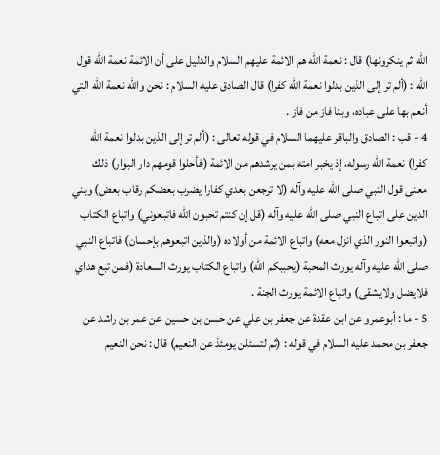الله ثم ينكرونها) قال : نعمة الله هم الائمة عليهم السلام والدليل على أن الائمة نعمة الله قول الله : (ألم تر إلى الذين بدلوا نعمة الله كفرا) قال الصادق عليه السلام : نحن والله نعمة الله التي أنعم بها على عباده، وبنا فاز من فاز .
4 - قب : الصادق والباقر عليهما السلام في قوله تعالى : (ألم تر إلى الذين بدلوا نعمة الله كفرا) نعمة الله رسوله، إذ يخبر امته بمن يرشدهم من الائمة (فأحلوا قومهم دار البوار) ذلك معنى قول النبي صلى الله عليه وآله (لا ترجعن بعدي كفارا يضرب بعضكم رقاب بعض) وبني الدين على اتباع النبي صلى الله عليه وآله (قل إن كنتم تحبون الله فاتبعوني) واتباع الكتاب (واتبعوا النور الذي انزل معه) واتباع الائمة من أولاده (والذين اتبعوهم بإحسان) فاتباع النبي صلى الله عليه وآله يورث المحبة (يحببكم الله) واتباع الكتاب يورث السعادة (فمن تبع هداي فلايضل ولايشقى) واتباع الائمة يورث الجنة .
5 - ما : أبوعمرو عن ابن عقدة عن جعفر بن علي عن حسن بن حسين عن عمر بن راشد عن جعفر بن محمد عليه السلام في قوله : (ثم لتسئلن يومئذ عن النعيم) قال : نحن النعيم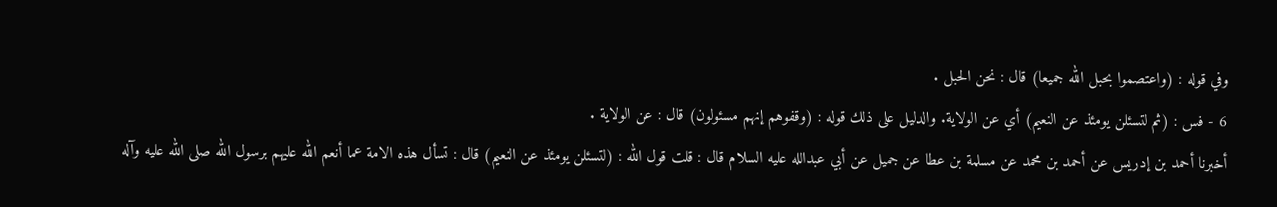وفي قوله : (واعتصموا بحبل الله جميعا) قال : نحن الحبل .
6 - فس : (ثم لتسئلن يومئذ عن النعيم) أي عن الولاية. والدليل على ذلك قوله : (وقفوهم إنهم مسئولون) قال : عن الولاية .
أخبرنا أحمد بن إدريس عن أحمد بن محمد عن مسلمة بن عطا عن جميل عن أبي عبدالله عليه السلام قال : قلت قول الله : (لتسئلن يومئذ عن النعيم) قال : تسأل هذه الامة عما أنعم الله عليهم برسول الله صلى الله عليه وآله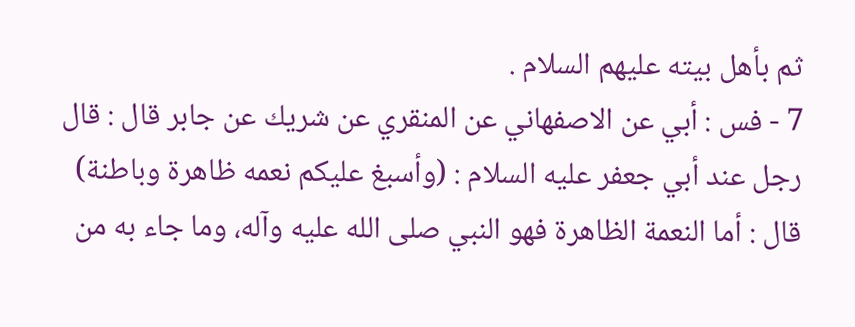ثم بأهل بيته عليهم السلام .
7 - فس : أبي عن الاصفهاني عن المنقري عن شريك عن جابر قال : قال رجل عند أبي جعفر عليه السلام : (وأسبغ عليكم نعمه ظاهرة وباطنة) قال : أما النعمة الظاهرة فهو النبي صلى الله عليه وآله، وما جاء به من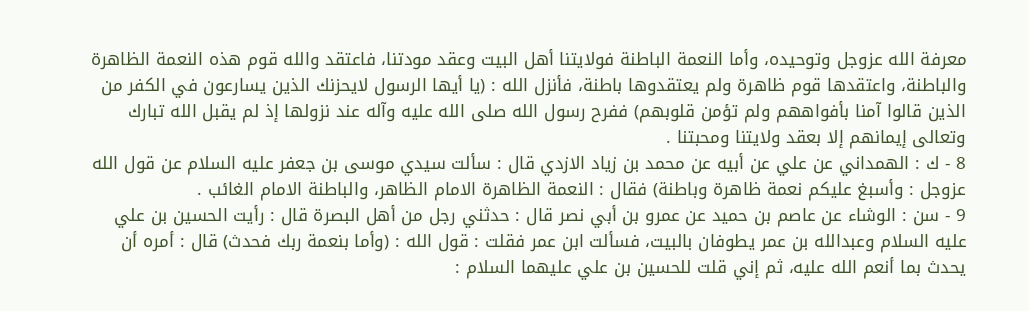معرفة الله عزوجل وتوحيده، وأما النعمة الباطنة فولايتنا أهل البيت وعقد مودتنا، فاعتقد والله قوم هذه النعمة الظاهرة والباطنة، واعتقدها قوم ظاهرة ولم يعتقدوها باطنة، فأنزل الله : (يا أيها الرسول لايحزنك الذين يسارعون في الكفر من الذين قالوا آمنا بأفواههم ولم تؤمن قلوبهم) ففرح رسول الله صلى الله عليه وآله عند نزولها إذ لم يقبل الله تبارك وتعالى إيمانهم إلا بعقد ولايتنا ومحبتنا .
8 - ك : الهمداني عن علي عن أبيه عن محمد بن زياد الازدي قال : سألت سيدي موسى بن جعفر عليه السلام عن قول الله عزوجل : وأسبغ عليكم نعمة ظاهرة وباطنة) فقال : النعمة الظاهرة الامام الظاهر، والباطنة الامام الغائب .
9 - سن : الوشاء عن عاصم بن حميد عن عمرو بن أبي نصر قال : حدثني رجل من أهل البصرة قال : رأيت الحسين بن علي عليه السلام وعبدالله بن عمر يطوفان بالبيت، فسألت ابن عمر فقلت : قول الله : (وأما بنعمة ربك فحدث) قال : أمره أن يحدث بما أنعم الله عليه، ثم إني قلت للحسين بن علي عليهما السلام :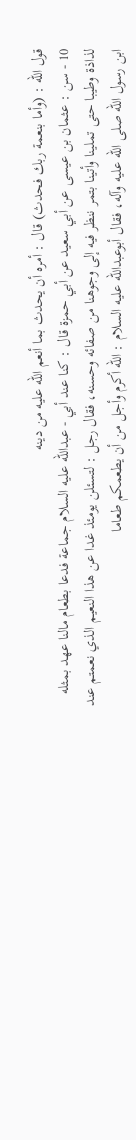قول الله : (وأما بنعمة ربك فحدث) قال : أمره أن يحدث بما أنعم الله عليه من دينه
10 - سن : عثمان بن عيسى عن أبي سعيد عن أبي حمزة قال : كنا عند أبي - عبدالله عليه السلام جماعة فدعا بطعام مالنا عهد بمثله لذاذة وطيبا حتى تملينا وأتينا بتمر ننظر فيه إلى وجوهنا من صفائه وحسنه، فقال رجل : لتسئلن يومئذ غدا عن هذا النعيم الذي نعمتم عند ابن رسول الله صلى الله عليه وآله، فقال أبوعبدالله عليه السلام : الله أكرم وأجل من أن يطعمكم طعاما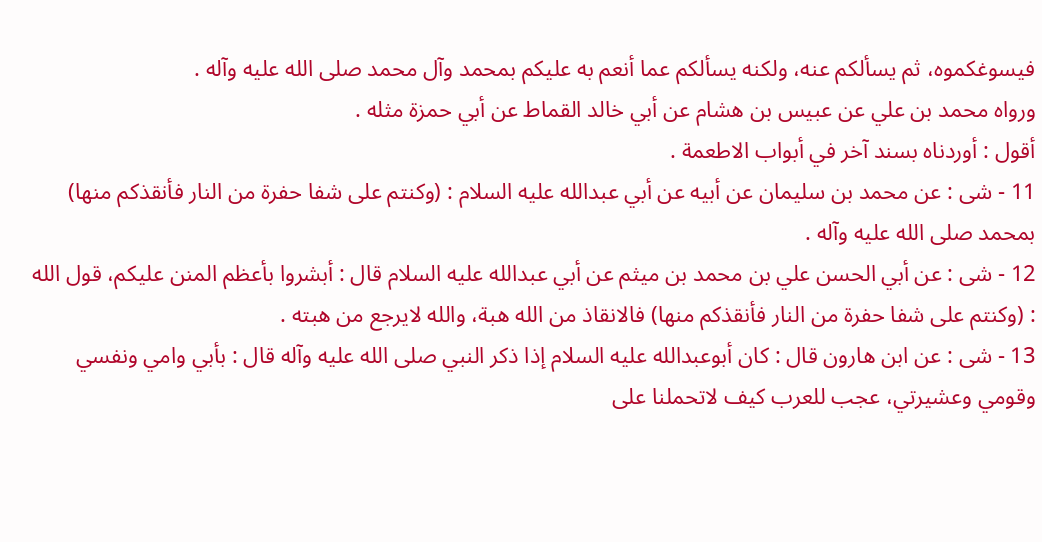فيسوغكموه، ثم يسألكم عنه، ولكنه يسألكم عما أنعم به عليكم بمحمد وآل محمد صلى الله عليه وآله .
ورواه محمد بن علي عن عبيس بن هشام عن أبي خالد القماط عن أبي حمزة مثله .
أقول : أوردناه بسند آخر في أبواب الاطعمة .
11 - شى : عن محمد بن سليمان عن أبيه عن أبي عبدالله عليه السلام : (وكنتم على شفا حفرة من النار فأنقذكم منها) بمحمد صلى الله عليه وآله .
12 - شى : عن أبي الحسن علي بن محمد بن ميثم عن أبي عبدالله عليه السلام قال : أبشروا بأعظم المنن عليكم، قول الله : (وكنتم على شفا حفرة من النار فأنقذكم منها) فالانقاذ من الله هبة، والله لايرجع من هبته .
13 - شى : عن ابن هارون قال : كان أبوعبدالله عليه السلام إذا ذكر النبي صلى الله عليه وآله قال : بأبي وامي ونفسي وقومي وعشيرتي، عجب للعرب كيف لاتحملنا على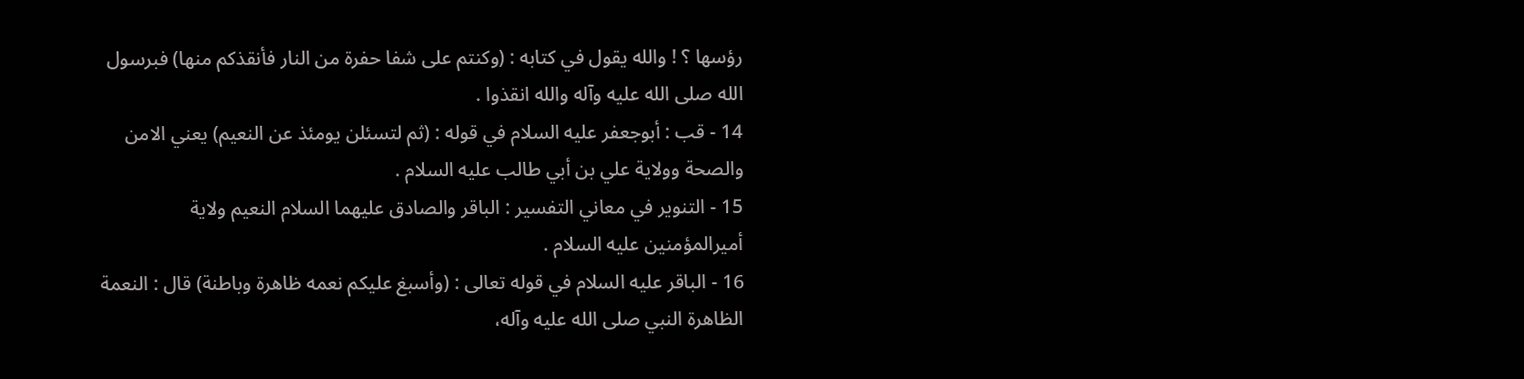رؤسها ؟ ! والله يقول في كتابه : (وكنتم على شفا حفرة من النار فأنقذكم منها) فبرسول الله صلى الله عليه وآله والله انقذوا .
14 - قب : أبوجعفر عليه السلام في قوله : (ثم لتسئلن يومئذ عن النعيم) يعني الامن والصحة وولاية علي بن أبي طالب عليه السلام .
15 - التنوير في معاني التفسير : الباقر والصادق عليهما السلام النعيم ولاية أميرالمؤمنين عليه السلام .
16 - الباقر عليه السلام في قوله تعالى : (وأسبغ عليكم نعمه ظاهرة وباطنة) قال : النعمة الظاهرة النبي صلى الله عليه وآله،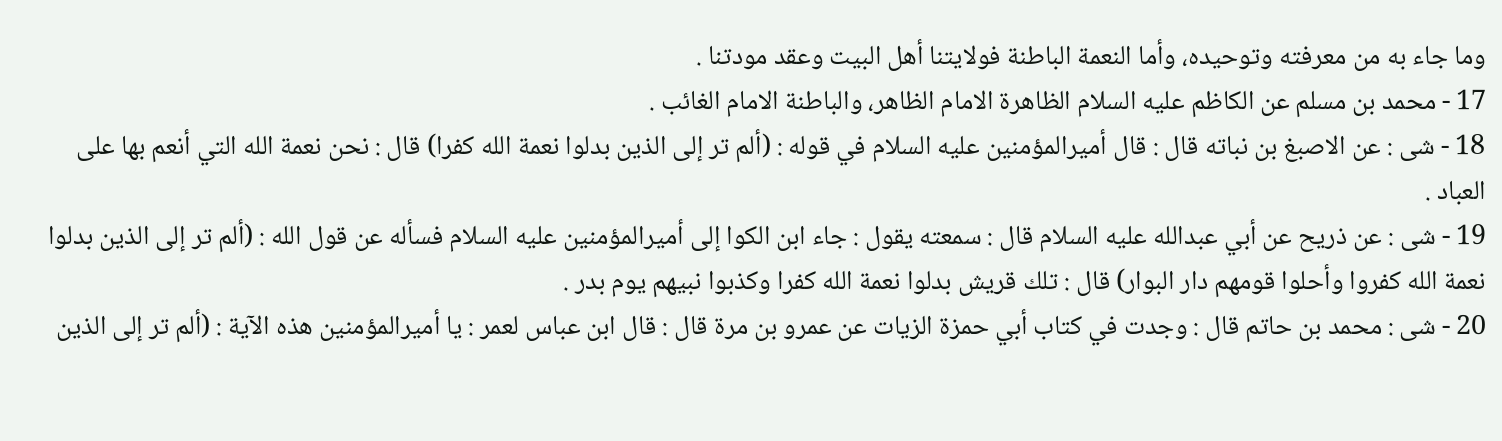وما جاء به من معرفته وتوحيده، وأما النعمة الباطنة فولايتنا أهل البيت وعقد مودتنا .
17 - محمد بن مسلم عن الكاظم عليه السلام الظاهرة الامام الظاهر، والباطنة الامام الغائب .
18 - شى : عن الاصبغ بن نباته قال : قال أميرالمؤمنين عليه السلام في قوله : (ألم تر إلى الذين بدلوا نعمة الله كفرا) قال : نحن نعمة الله التي أنعم بها على العباد .
19 - شى : عن ذريح عن أبي عبدالله عليه السلام قال : سمعته يقول : جاء ابن الكوا إلى أميرالمؤمنين عليه السلام فسأله عن قول الله : (ألم تر إلى الذين بدلوا نعمة الله كفروا وأحلوا قومهم دار البوار) قال : تلك قريش بدلوا نعمة الله كفرا وكذبوا نبيهم يوم بدر .
20 - شى : محمد بن حاتم قال : وجدت في كتاب أبي حمزة الزيات عن عمرو بن مرة قال : قال ابن عباس لعمر : يا أميرالمؤمنين هذه الآية : (ألم تر إلى الذين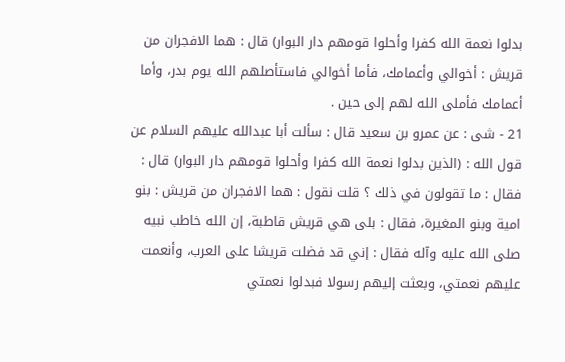بدلوا نعمة الله كفرا وأحلوا قومهم دار البوار) قال : هما الافجران من قريش : أخوالي وأعمامك، فأما أخوالي فاستأصلهم الله يوم بدر، وأما أعمامك فأملى الله لهم إلى حين .
21 - شى : عن عمرو بن سعيد قال : سألت أبا عبدالله عليهم السلام عن قول الله : (الذين بدلوا نعمة الله كفرا وأحلوا قومهم دار البوار) قال : فقال : ما تقولون في ذلك ؟ قلت نقول : هما الافجران من قريش : بنو امية وبنو المغيرة، فقال : بلى هي قريش قاطبة، إن الله خاطب نبيه صلى الله عليه وآله فقال : إني قد فضلت قريشا على العرب، وأنعمت عليهم نعمتي، وبعثت إليهم رسولا فبدلوا نعمتي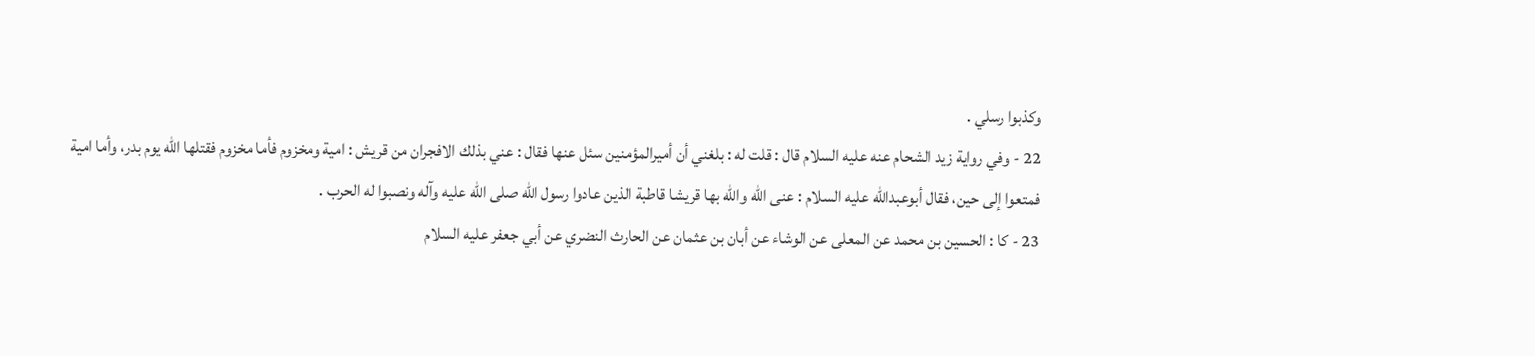وكذبوا رسلي .
22 - وفي رواية زيد الشحام عنه عليه السلام قال : قلت له : بلغني أن أميرالمؤمنين سئل عنها فقال : عني بذلك الافجران من قريش : امية ومخزوم فأما مخزوم فقتلها الله يوم بدر، وأما امية فمتعوا إلى حين، فقال أبوعبدالله عليه السلام : عنى الله والله بها قريشا قاطبة الذين عادوا رسول الله صلى الله عليه وآله ونصبوا له الحرب .
23 - كا : الحسين بن محمد عن المعلى عن الوشاء عن أبان بن عثمان عن الحارث النضري عن أبي جعفر عليه السلام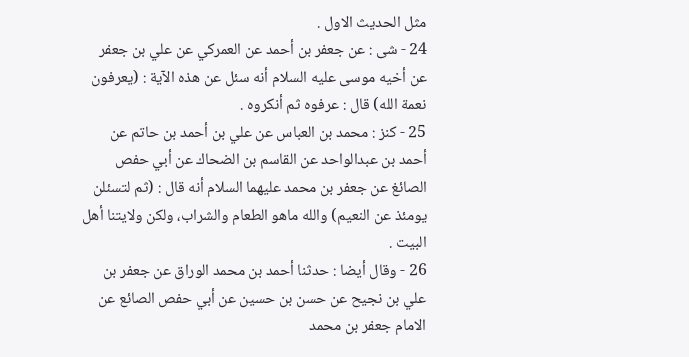مثل الحديث الاول .
24 - شى : عن جعفر بن أحمد عن العمركي عن علي بن جعفر عن أخيه موسى عليه السلام أنه سئل عن هذه الآية : (يعرفون نعمة الله) قال : عرفوه ثم أنكروه .
25 - كنز : محمد بن العباس عن علي بن أحمد بن حاتم عن أحمد بن عبدالواحد عن القاسم بن الضحاك عن أبي حفص الصائغ عن جعفر بن محمد عليهما السلام أنه قال : (ثم لتسئلن يومئذ عن النعيم) والله ماهو الطعام والشراب، ولكن ولايتنا أهل البيت .
26 - وقال أيضا : حدثنا أحمد بن محمد الوراق عن جعفر بن علي بن نجيح عن حسن بن حسين عن أبي حفص الصائع عن الامام جعفر بن محمد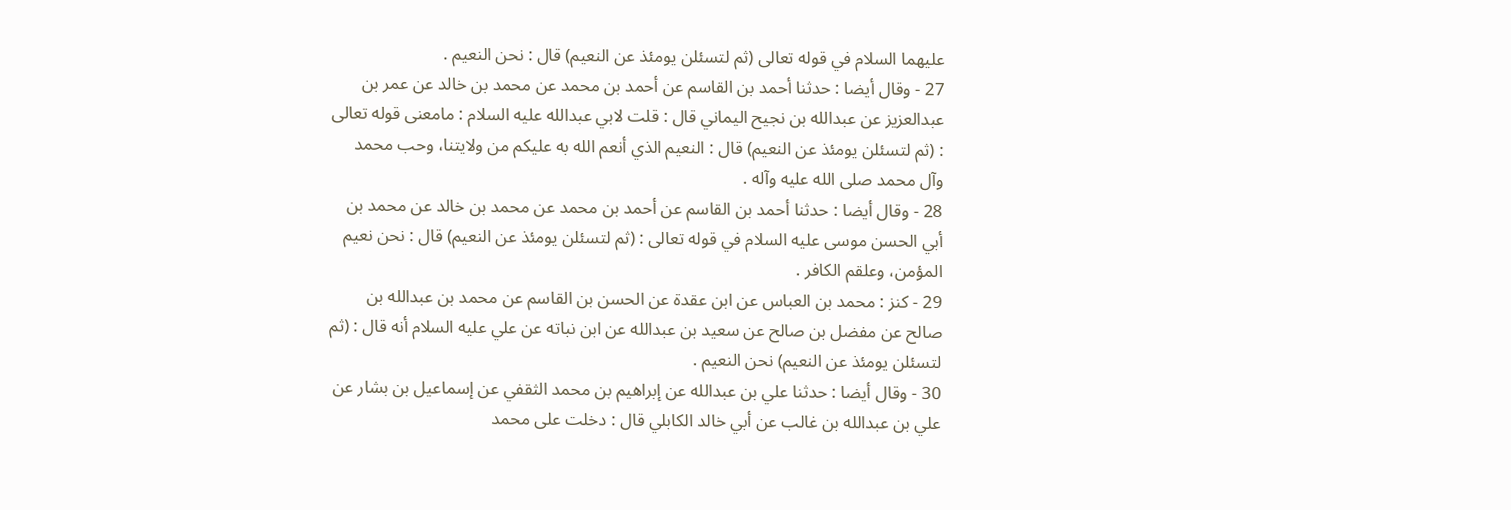عليهما السلام في قوله تعالى (ثم لتسئلن يومئذ عن النعيم) قال : نحن النعيم .
27 - وقال أيضا : حدثنا أحمد بن القاسم عن أحمد بن محمد عن محمد بن خالد عن عمر بن عبدالعزيز عن عبدالله بن نجيح اليماني قال : قلت لابي عبدالله عليه السلام : مامعنى قوله تعالى : (ثم لتسئلن يومئذ عن النعيم) قال : النعيم الذي أنعم الله به عليكم من ولايتنا، وحب محمد وآل محمد صلى الله عليه وآله .
28 - وقال أيضا : حدثنا أحمد بن القاسم عن أحمد بن محمد عن محمد بن خالد عن محمد بن أبي الحسن موسى عليه السلام في قوله تعالى : (ثم لتسئلن يومئذ عن النعيم) قال : نحن نعيم المؤمن، وعلقم الكافر .
29 - كنز : محمد بن العباس عن ابن عقدة عن الحسن بن القاسم عن محمد بن عبدالله بن صالح عن مفضل بن صالح عن سعيد بن عبدالله عن ابن نباته عن علي عليه السلام أنه قال : (ثم لتسئلن يومئذ عن النعيم) نحن النعيم .
30 - وقال أيضا : حدثنا علي بن عبدالله عن إبراهيم بن محمد الثقفي عن إسماعيل بن بشار عن علي بن عبدالله بن غالب عن أبي خالد الكابلي قال : دخلت على محمد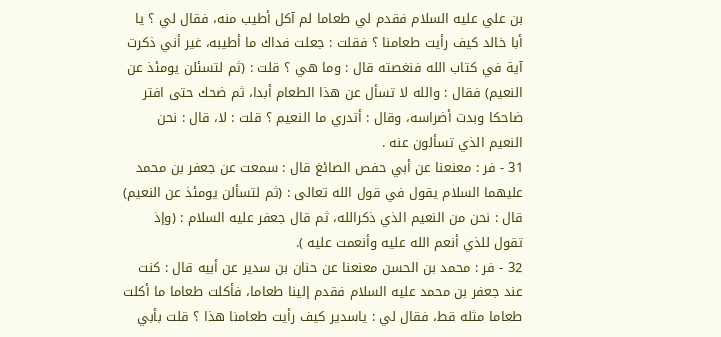بن علي عليه السلام فقدم لي طعاما لم آكل أطيب منه، فقال لي ؟ يا أبا خالد كيف رأيت طعامنا ؟ فقلت : جعلت فداك ما أطيبه، غير أني ذكرت آية في كتاب الله فنغصته قال : وما هي ؟ قلت : (ثم لتسئلن يومئذ عن النعيم) فقال : والله لا تسأل عن هذا الطعام أبدا، ثم ضحك حتى افتر ضاحكا وبدت أضراسه، وقال : أتدري ما النعيم ؟ قلت : لا، قال : نحن النعيم الذي تسألون عنه .
31 - فر : معنعنا عن أبي حفص الصائغ قال : سمعت عن جعفر بن محمد عليهما السلام يقول في قول الله تعالى : (ثم لتسألن يومئذ عن النعيم) قال : نحن من النعيم الذي ذكرالله، ثم قال جعفر عليه السلام : (وإذ تقول للذي أنعم الله عليه وأنعمت عليه ).
32 - فر : محمد بن الحسن معنعنا عن حنان بن سدير عن أبيه قال : كنت عند جعفر بن محمد عليه السلام فقدم إلينا طعاما، فأكلت طعاما ما أكلت طعاما مثله قط، فقال لي : ياسدير كيف رأيت طعامنا هذا ؟ قلت بأبي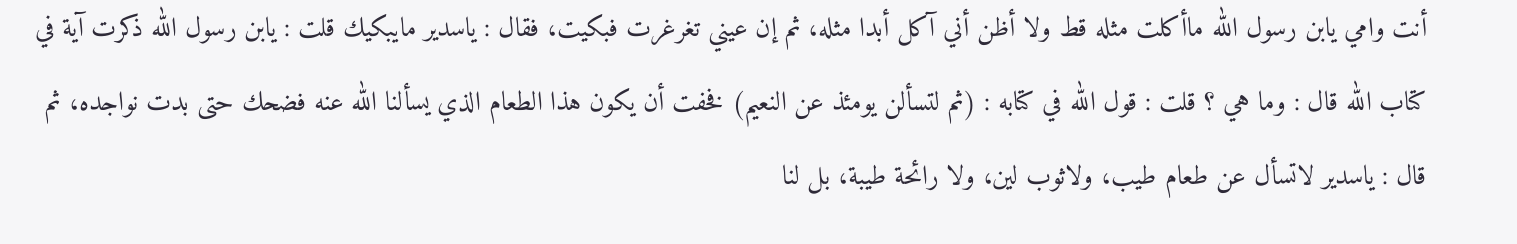أنت وامي يابن رسول الله ماأكلت مثله قط ولا أظن أني آكل أبدا مثله، ثم إن عيني تغرغرت فبكيت، فقال : ياسدير مايبكيك قلت : يابن رسول الله ذكرت آية في كتاب الله قال : وما هي ؟ قلت : قول الله في كتابه : (ثم لتسألن يومئذ عن النعيم) فخفت أن يكون هذا الطعام الذي يسألنا الله عنه فضحك حتى بدت نواجده، ثم قال : ياسدير لاتسأل عن طعام طيب، ولاثوب لين، ولا رائحة طيبة، بل لنا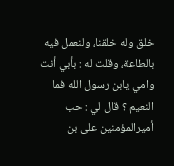خلق وله خلقنا، ولنعمل فيه بالطاعة، وقلت له : بأبي أنت وامي يابن رسول الله فما النعيم ؟ قال لي : حب أميرالمؤمنين على بن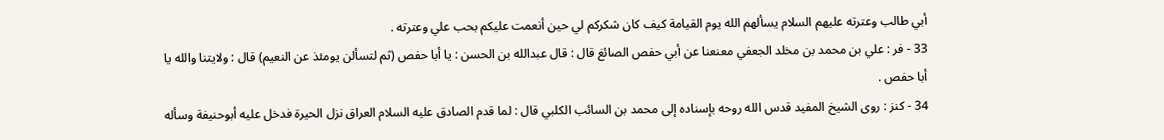أبي طالب وعترته عليهم السلام يسألهم الله يوم القيامة كيف كان شكركم لي حين أنعمت عليكم بحب علي وعترته .
33 - فر : علي بن محمد بن مخلد الجعفي معنعنا عن أبي حفص الصائغ قال : قال عبدالله بن الحسن : يا أبا حفص (ثم لتسألن يومئذ عن النعيم) قال : ولايتنا والله يا أبا حفص .
34 - كنز : روى الشيخ المفيد قدس الله روحه بإسناده إلى محمد بن السائب الكلبي قال : لما قدم الصادق عليه السلام العراق نزل الحيرة فدخل عليه أبوحنيفة وسأله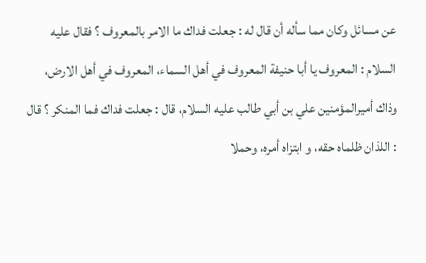عن مسائل وكان مما سأله أن قال له : جعلت فداك ما الامر بالمعروف ؟ فقال عليه السلام : المعروف يا أبا حنيفة المعروف في أهل السماء، المعروف في أهل الارض، وذاك أميرالمؤمنين علي بن أبي طالب عليه السلام، قال : جعلت فداك فما المنكر ؟ قال : اللذان ظلماه حقه، و ابتزاه أمره، وحملا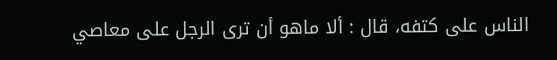الناس على كتفه، قال : ألا ماهو أن ترى الرجل على معاصي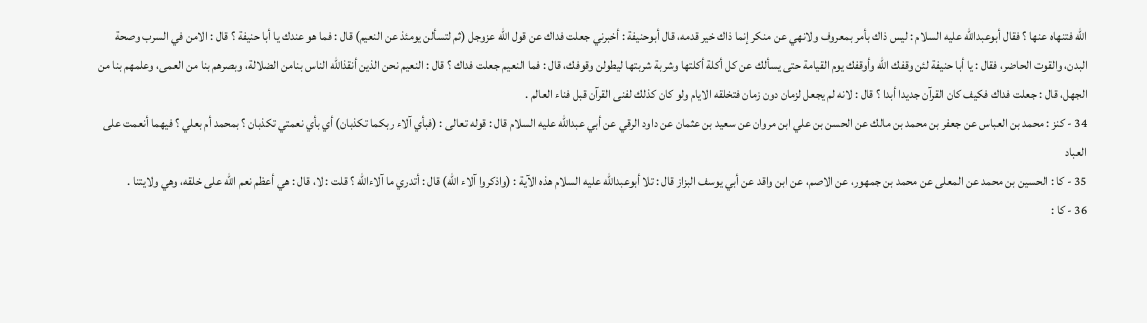الله فتنهاه عنها ؟ فقال أبوعبدالله عليه السلام : ليس ذاك بأمر بمعروف ولانهي عن منكر إنما ذاك خير قدمه، قال أبوحنيفة : أخبرني جعلت فداك عن قول الله عزوجل (ثم لتسألن يومئذ عن النعيم) قال : فما هو عندك يا أبا حنيفة ؟ قال : الامن في السرب وصحة البدن، والقوت الحاضر، فقال : يا أبا حنيفة لئن وقفك الله وأوقفك يوم القيامة حتى يسألك عن كل أكلة أكلتها وشربة شربتها ليطولن وقوفك، قال : فما النعيم جعلت فداك ؟ قال : النعيم نحن الذين أنقذالله الناس بنامن الضلالة، وبصرهم بنا من العمى، وعلمهم بنا من الجهل، قال : جعلت فداك فكيف كان القرآن جديدا أبدا ؟ قال : لانه لم يجعل لزمان دون زمان فتخلقه الايام ولو كان كذلك لفنى القرآن قبل فناء العالم .
34 - كنز : محمد بن العباس عن جعفر بن محمد بن مالك عن الحسن بن علي ابن مروان عن سعيد بن عثمان عن داود الرقي عن أبي عبدالله عليه السلام قال : قوله تعالى : (فبأي آلاء ربكما تكذبان) أي بأي نعمتي تكذبان ؟ بمحمد أم بعلي ؟ فيهما أنعمت على العباد
35 - كا : الحسين بن محمد عن المعلى عن محمد بن جمهور، عن الاصم، عن ابن واقد عن أبي يوسف البزاز قال : تلا أبوعبدالله عليه السلام هذه الآية : (واذكروا آلاء الله) قال : أتدري ما آلاءالله ؟ قلت : لا، قال : هي أعظم نعم الله على خلقه، وهي ولايتنا .
36 - كا :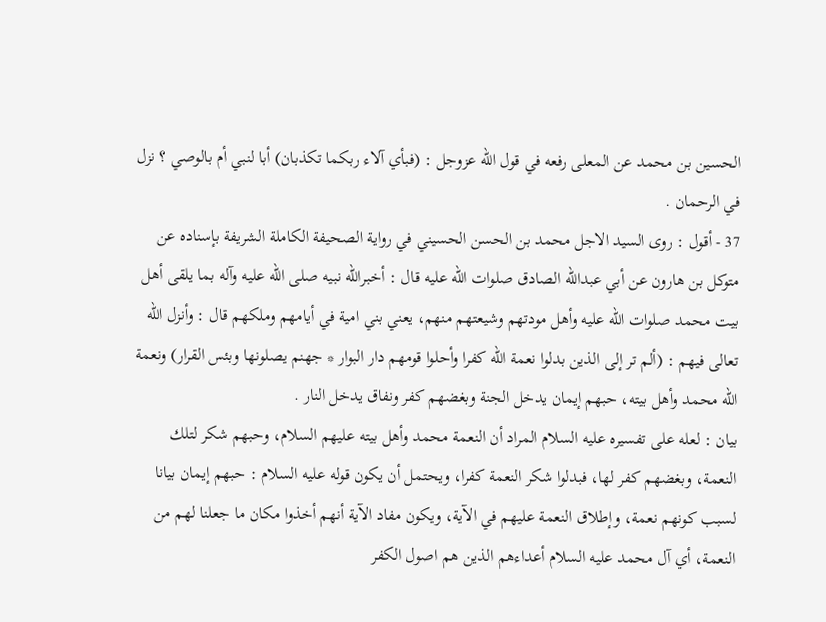الحسين بن محمد عن المعلى رفعه في قول الله عزوجل : (فبأي آلاء ربكما تكذبان) أبا لنبي أم بالوصي ؟ نزل في الرحمان .
37 - أقول : روى السيد الاجل محمد بن الحسن الحسيني في رواية الصحيفة الكاملة الشريفة بإسناده عن متوكل بن هارون عن أبي عبدالله الصادق صلوات الله عليه قال : أخبرالله نبيه صلى الله عليه وآله بما يلقى أهل بيت محمد صلوات الله عليه وأهل مودتهم وشيعتهم منهم، يعني بني امية في أيامهم وملكهم قال : وأنزل الله تعالى فيهم : (ألم تر إلى الذين بدلوا نعمة الله كفرا وأحلوا قومهم دار البوار * جهنم يصلونها وبئس القرار) ونعمة الله محمد وأهل بيته، حبهم إيمان يدخل الجنة وبغضهم كفر ونفاق يدخل النار .
بيان : لعله على تفسيره عليه السلام المراد أن النعمة محمد وأهل بيته عليهم السلام، وحبهم شكر لتلك النعمة، وبغضهم كفر لها، فبدلوا شكر النعمة كفرا، ويحتمل أن يكون قوله عليه السلام : حبهم إيمان بيانا لسبب كونهم نعمة، وإطلاق النعمة عليهم في الآية، ويكون مفاد الآية أنهم أخذوا مكان ما جعلنا لهم من النعمة، أي آل محمد عليه السلام أعداءهم الذين هم اصول الكفر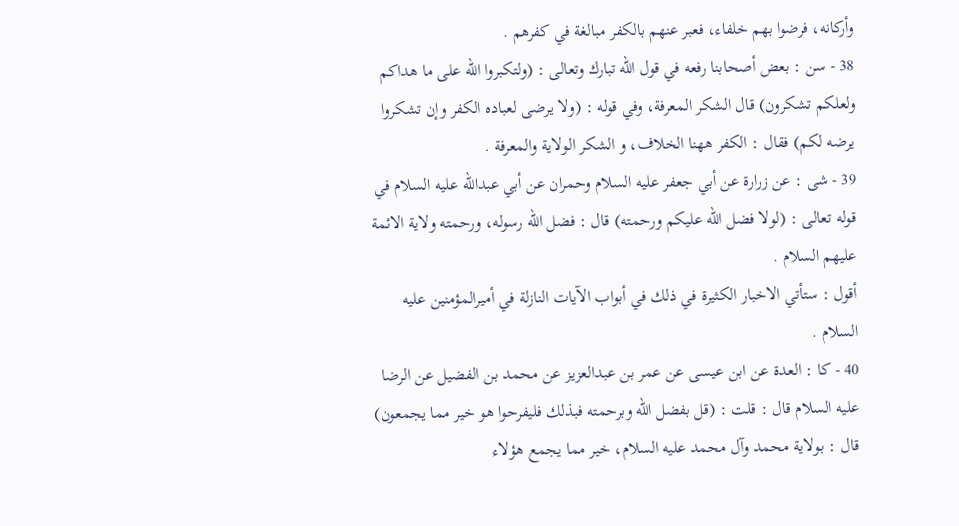وأركانه، فرضوا بهم خلفاء، فعبر عنهم بالكفر مبالغة في كفرهم .
38 - سن : بعض أصحابنا رفعه في قول الله تبارك وتعالى : (ولتكبروا الله على ما هداكم ولعلكم تشكرون) قال الشكر المعرفة، وفي قوله : (ولا يرضى لعباده الكفر وإن تشكروا يرضه لكم) فقال : الكفر ههنا الخلاف، و الشكر الولاية والمعرفة .
39 - شى : عن زرارة عن أبي جعفر عليه السلام وحمران عن أبي عبدالله عليه السلام في قوله تعالى : (لولا فضل الله عليكم ورحمته) قال : فضل الله رسوله، ورحمته ولاية الائمة عليهم السلام .
أقول : ستأتي الاخبار الكثيرة في ذلك في أبواب الآيات النازلة في أميرالمؤمنين عليه السلام .
40 - كا : العدة عن ابن عيسى عن عمر بن عبدالعزيز عن محمد بن الفضيل عن الرضا عليه السلام قال : قلت : (قل بفضل الله وبرحمته فبذلك فليفرحوا هو خير مما يجمعون) قال : بولاية محمد وآل محمد عليه السلام، خير مما يجمع هؤلاء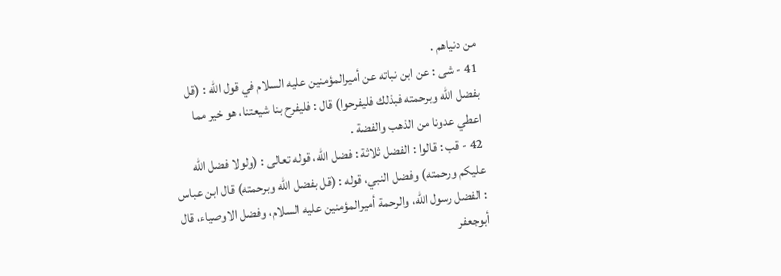من دنياهم .
41 - شى : عن ابن نباته عن أميرالمؤمنين عليه السلام في قول الله : (قل بفضل الله وبرحمته فبذلك فليفرحوا) قال : فليفرح بنا شيعتنا، هو خير مما اعطي عدونا من الذهب والفضة .
42 - قب : قالوا : الفضل ثلاثة : فضل الله، قوله تعالى : (ولولا فضل الله عليكم ورحمته) وفضل النبي، قوله : (قل بفضل الله وبرحمته) قال ابن عباس : الفضل رسول الله، والرحمة أميرالمؤمنين عليه السلام، وفضل الاوصياء، قال أبوجعفر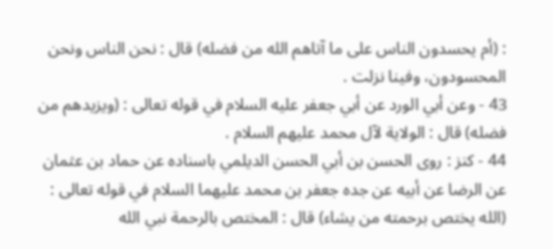: (أم يحسدون الناس على ما آتاهم الله من فضله) قال : نحن الناس ونحن المحسودون، وفينا نزلت .
43 - وعن أبي الورد عن أبي جعفر عليه السلام في قوله تعالى : (ويزيدهم من فضله) قال : الولاية لآل محمد عليهم السلام .
44 - كنز : روى الحسن بن أبي الحسن الديلمي باسناده عن حماد بن عثمان عن الرضا عن أبيه عن جده جعفر بن محمد عليهما السلام في قوله تعالى : (الله يختص برحمته من يشاء) قال : المختص بالرحمة نبي الله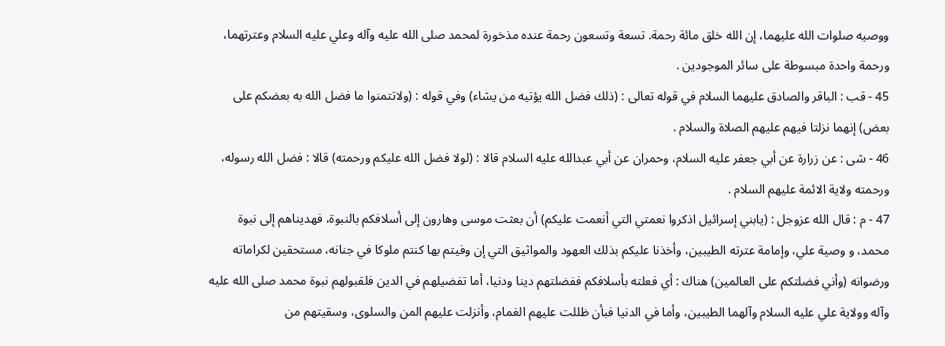ووصيه صلوات الله عليهما، إن الله خلق مائة رحمة. تسعة وتسعون رحمة عنده مذخورة لمحمد صلى الله عليه وآله وعلي عليه السلام وعترتهما، ورحمة واحدة مبسوطة على سائر الموجودين .
45 - قب : الباقر والصادق عليهما السلام في قوله تعالى : (ذلك فضل الله يؤتيه من يشاء) وفي قوله : (ولاتتمنوا ما فضل الله به بعضكم على بعض) إنهما نزلتا فيهم عليهم الصلاة والسلام .
46 - شى : عن زرارة عن أبي جعفر عليه السلام، وحمران عن أبي عبدالله عليه السلام قالا : (لولا فضل الله عليكم ورحمته) قالا : فضل الله رسوله، ورحمته ولاية الائمة عليهم السلام .
47 - م : قال الله عزوجل : (يابني إسرائيل اذكروا نعمتي التي أنعمت عليكم) أن بعثت موسى وهارون إلى أسلافكم بالنبوة، فهديناهم إلى نبوة محمد، و وصية علي، وإمامة عترته الطيبين، وأخذنا عليكم بذلك العهود والمواثيق التي إن وفيتم بها كنتم ملوكا في جنانه، مستحقين لكراماته ورضوانه (وأني فضلتكم على العالمين) هناك : أي فعلته بأسلافكم ففضلتهم دينا ودنيا، أما تفضيلهم في الدين فلقبولهم نبوة محمد صلى الله عليه وآله وولاية علي عليه السلام وآلهما الطيبين، وأما في الدنيا فبأن ظللت عليهم الغمام، وأنزلت عليهم المن والسلوى، وسقيتهم من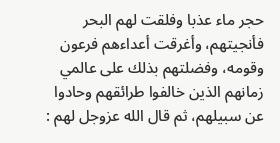حجر ماء عذبا وفلقت لهم البحر فأنجيتهم، وأغرقت أعداءهم فرعون وقومه، وفضلتهم بذلك على عالمي زمانهم الذين خالفوا طرائقهم وحادوا عن سبيلهم، ثم قال الله عزوجل لهم :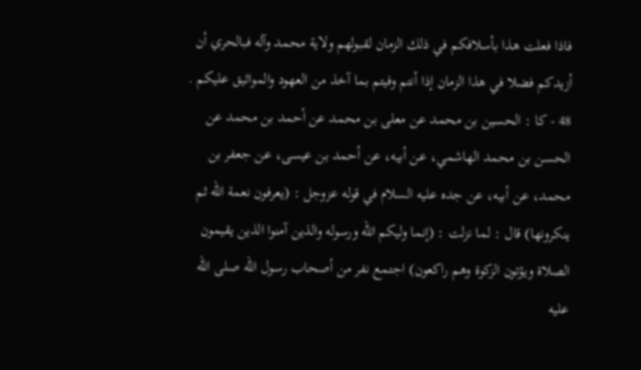فاذا فعلت هذا بأسلافكم في ذلك الزمان لقبولهم ولاية محمد وآله فبالحري أن أزيدكم فضلا في هذا الزمان إذا أنتم وفيتم بما آخذ من العهود والمواثيق عليكم .
48 - كا : الحسين بن محمد عن معلى بن محمد عن أحمد بن محمد عن الحسن بن محمد الهاشمي، عن أبيه، عن أحمد بن عيسى، عن جعفر بن محمد، عن أبيه، عن جده عليه السلام في قوله عزوجل : (يعرفون نعمة الله ثم ينكرونها) قال : لما نزلت : (إنما وليكم الله ورسوله والذين آمنوا الذين يقيمون الصلاة ويؤتون الزكوة وهم راكعون) اجتمع نفر من أصحاب رسول الله صلى الله عليه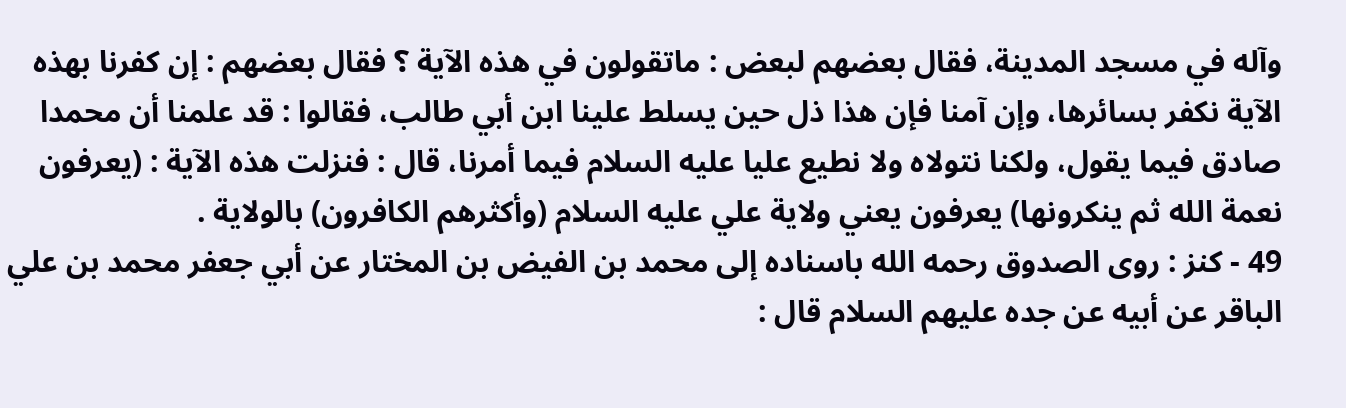وآله في مسجد المدينة، فقال بعضهم لبعض : ماتقولون في هذه الآية ؟ فقال بعضهم : إن كفرنا بهذه الآية نكفر بسائرها، وإن آمنا فإن هذا ذل حين يسلط علينا ابن أبي طالب، فقالوا : قد علمنا أن محمدا صادق فيما يقول، ولكنا نتولاه ولا نطيع عليا عليه السلام فيما أمرنا، قال : فنزلت هذه الآية : (يعرفون نعمة الله ثم ينكرونها) يعرفون يعني ولاية علي عليه السلام (وأكثرهم الكافرون) بالولاية .
49 - كنز : روى الصدوق رحمه الله باسناده إلى محمد بن الفيض بن المختار عن أبي جعفر محمد بن علي الباقر عن أبيه عن جده عليهم السلام قال :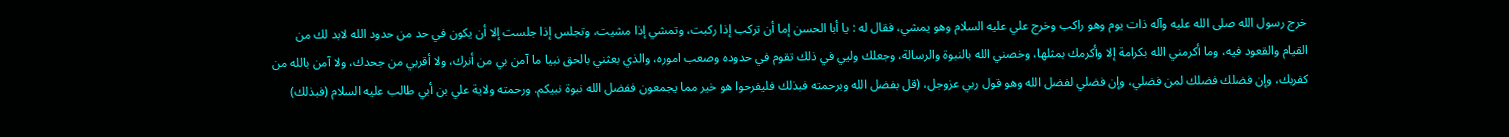خرج رسول الله صلى الله عليه وآله ذات يوم وهو راكب وخرج علي عليه السلام وهو يمشي، فقال له : يا أبا الحسن إما أن تركب إذا ركبت، وتمشي إذا مشيت، وتجلس إذا جلست إلا أن يكون في حد من حدود الله لابد لك من القيام والقعود فيه، وما أكرمني الله بكرامة إلا وأكرمك بمثلها، وخصني الله بالنبوة والرسالة، وجعلك وليي في ذلك تقوم في حدوده وصعب اموره، والذي بعثني بالحق نبيا ما آمن بي من أنرك، ولا أقربي من جحدك، ولا آمن بالله من كفربك، وإن فضلك فضلك لمن فضلي، وإن فضلي لفضل الله وهو قول ربي عزوجل، (قل بفضل الله وبرحمته فبذلك فليفرحوا هو خير مما يجمعون ففضل الله نبوة نبيكم. ورحمته ولاية علي بن أبي طالب عليه السلام (فبذلك)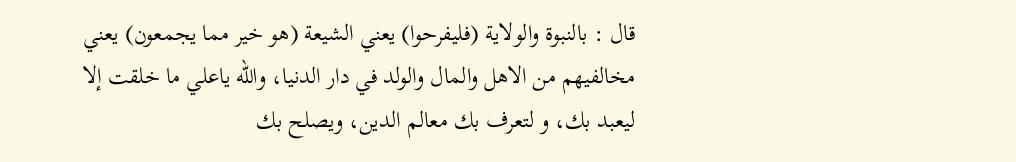قال : بالنبوة والولاية (فليفرحوا) يعني الشيعة (هو خير مما يجمعون) يعني مخالفيهم من الاهل والمال والولد في دار الدنيا، والله ياعلي ما خلقت إلا ليعبد بك، و لتعرف بك معالم الدين، ويصلح بك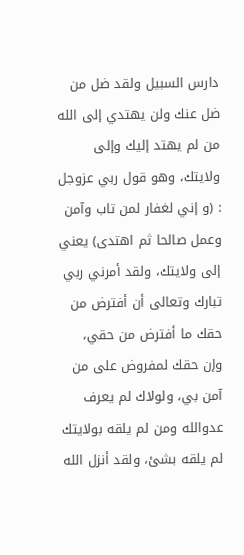دارس السبيل ولقد ضل من ضل عنك ولن يهتدي إلى الله من لم يهتد إليك وإلى ولايتك، وهو قول ربي عزوجل : (و إني لغفار لمن تاب وآمن وعمل صالحا ثم اهتدى) يعني إلى ولايتك، ولقد أمرني ربي تبارك وتعالى أن أفترض من حقك ما أفترض من حقي، وإن حقك لمفروض على من آمن بي، ولولاك لم يعرف عدوالله ومن لم يلقه بولايتك لم يلقه بشئ، ولقد أنزل الله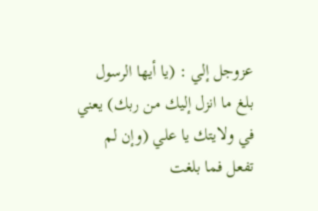عزوجل إلي : (يا أيها الرسول بلغ ما انزل إليك من ربك) يعني في ولايتك يا علي (وإن لم تفعل فما بلغت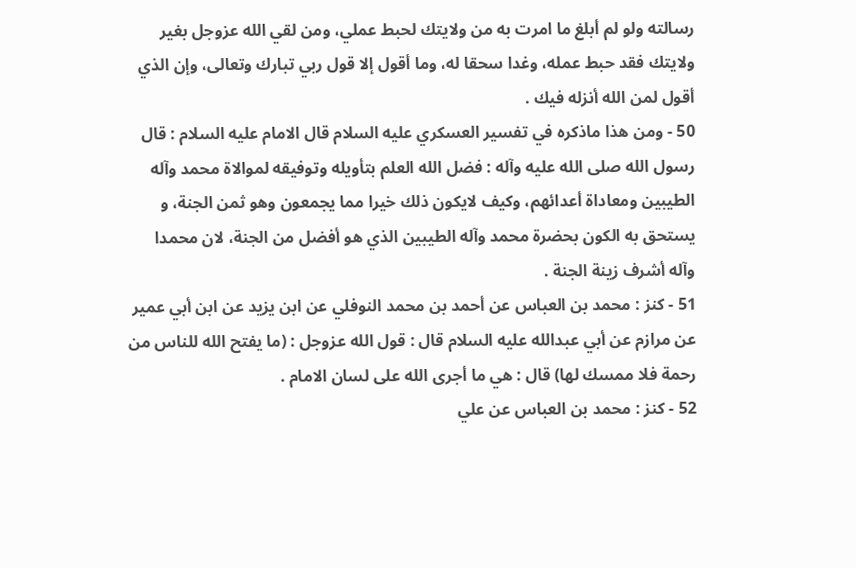رسالته ولو لم أبلغ ما امرت به من ولايتك لحبط عملي، ومن لقي الله عزوجل بغير ولايتك فقد حبط عمله، وغدا سحقا له، وما أقول إلا قول ربي تبارك وتعالى، وإن الذي أقول لمن الله أنزله فيك .
50 - ومن هذا ماذكره في تفسير العسكري عليه السلام قال الامام عليه السلام : قال رسول الله صلى الله عليه وآله : فضل الله العلم بتأويله وتوفيقه لموالاة محمد وآله الطيبين ومعاداة أعدائهم، وكيف لايكون ذلك خيرا مما يجمعون وهو ثمن الجنة، و يستحق به الكون بحضرة محمد وآله الطيبين الذي هو أفضل من الجنة، لان محمدا وآله أشرف زينة الجنة .
51 - كنز : محمد بن العباس عن أحمد بن محمد النوفلي عن ابن يزيد عن ابن أبي عمير عن مرازم عن أبي عبدالله عليه السلام قال : قول الله عزوجل : (ما يفتح الله للناس من رحمة فلا ممسك لها) قال : هي ما أجرى الله على لسان الامام .
52 - كنز : محمد بن العباس عن علي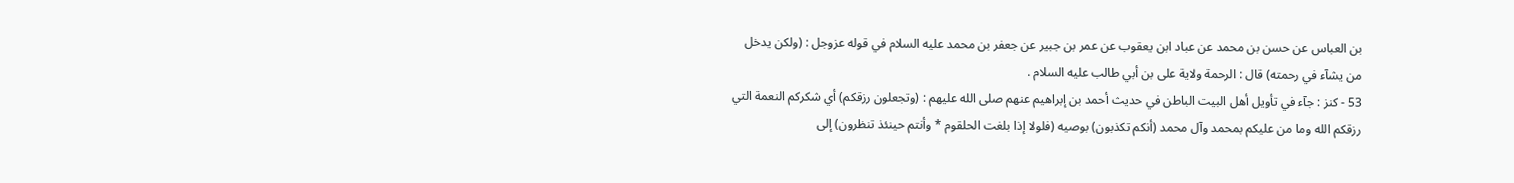بن العباس عن حسن بن محمد عن عباد ابن يعقوب عن عمر بن جبير عن جعفر بن محمد عليه السلام في قوله عزوجل : (ولكن يدخل من يشآء في رحمته) قال : الرحمة ولاية على بن أبي طالب عليه السلام .
53 - كنز : جآء في تأويل أهل البيت الباطن في حديث أحمد بن إبراهيم عنهم صلى الله عليهم : (وتجعلون رزقكم) أي شكركم النعمة التي رزقكم الله وما من عليكم بمحمد وآل محمد (أنكم تكذبون) بوصيه (فلولا إذا بلغت الحلقوم * وأنتم حينئذ تنظرون) إلى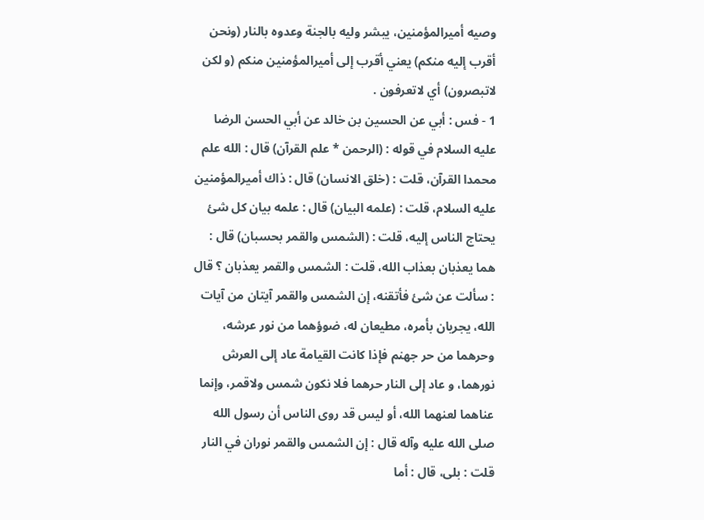وصيه أميرالمؤمنين، يبشر وليه بالجنة وعدوه بالنار (ونحن أقرب إليه منكم) يعني أقرب إلى أميرالمؤمنين منكم (و لكن لاتبصرون) أي لاتعرفون .
1 - فس : أبي عن الحسين بن خالد عن أبي الحسن الرضا عليه السلام في قوله : (الرحمن * علم القرآن) قال : الله علم محمدا القرآن، قلت : (خلق الانسان) قال : ذاك أميرالمؤمنين عليه السلام، قلت : (علمه البيان) قال : علمه بيان كل شئ يحتاج الناس إليه، قلت : (الشمس والقمر بحسبان) قال : هما يعذبان بعذاب الله، قلت : الشمس والقمر يعذبان ؟ قال : سألت عن شئ فأتقنه، إن الشمس والقمر آيتان من آيات الله، يجريان بأمره، مطيعان له، ضوؤهما من نور عرشه، وحرهما من حر جهنم فإذا كانت القيامة عاد إلى العرش نورهما، و عاد إلى النار حرهما فلا نكون شمس ولاقمر، وإنما عناهما لعنهما الله، أو ليس قد روى الناس أن رسول الله صلى الله عليه وآله قال : إن الشمس والقمر نوران في النار قلت : بلى، قال : أما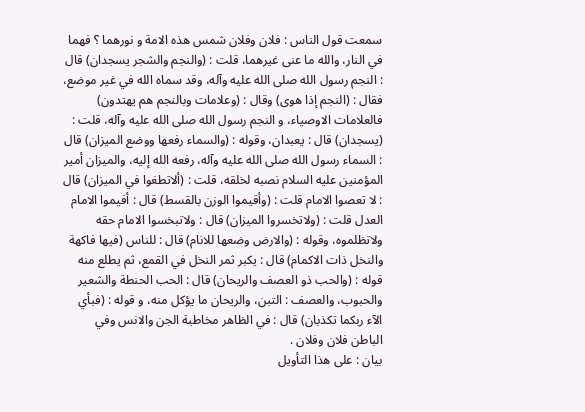سمعت قول الناس : فلان وفلان شمس هذه الامة و نورهما ؟ فهما في النار، والله ما عنى غيرهما، قلت : (والنجم والشجر يسجدان) قال : النجم رسول الله صلى الله عليه وآله، وقد سماه الله في غير موضع، فقال : (النجم إذا هوى) وقال : (وعلامات وبالنجم هم يهتدون) فالعلامات الاوصياء، و النجم رسول الله صلى الله عليه وآله، قلت : (يسجدان) قال : يعبدان، وقوله : (والسماء رفعها ووضع الميزان) قال : السماء رسول الله صلى الله عليه وآله، رفعه الله إليه، والميزان أمير المؤمنين عليه السلام نصبه لخلقه، قلت : (ألاتطغوا في الميزان) قال : لا تعصوا الامام قلت : (وأقيموا الوزن بالقسط) قال : أفيموا الامام العدل قلت : (ولاتخسروا الميزان) قال : ولاتبخسوا الامام حقه ولاتظلموه، وقوله : (والارض وضعها للانام) قال : للناس (فيها فاكهة والنخل ذات الاكمام) قال : يكبر ثمر النخل في القمع، ثم يطلع منه قوله : (والحب ذو العصف والريحان) قال : الحب الحنطة والشعير والحبوب، والعصف : التبن، والريحان ما يؤكل منه، و قوله : (فبأي الآء ربكما تكذبان) قال : في الظاهر مخاطبة الجن والانس وفي الباطن فلان وفلان .
بيان : على هذا التأويل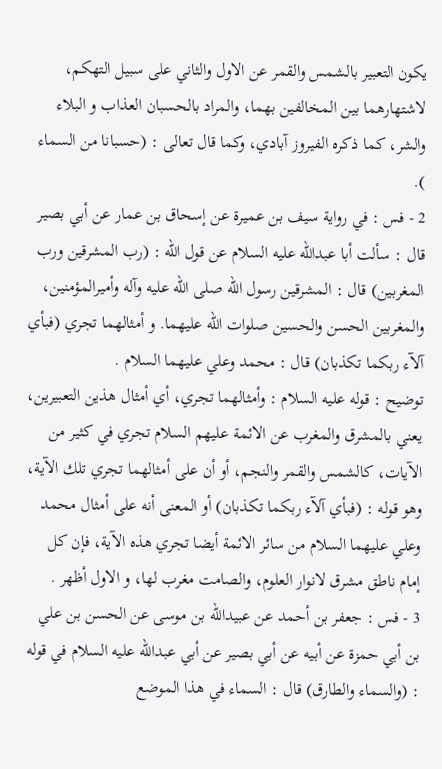يكون التعبير بالشمس والقمر عن الاول والثاني على سبيل التهكم، لاشتهارهما بين المخالفين بهما، والمراد بالحسبان العذاب و البلاء والشر، كما ذكره الفيروز آبادي، وكما قال تعالى : (حسبانا من السماء ).
2 - فس : في رواية سيف بن عميرة عن إسحاق بن عمار عن أبي بصير قال : سألت أبا عبدالله عليه السلام عن قول الله : (رب المشرقين ورب المغربين) قال : المشرقين رسول الله صلى الله عليه وآله وأميرالمؤمنين، والمغربين الحسن والحسين صلوات الله عليهما. و أمثالهما تجري (فبأي آلآء ربكما تكذبان) قال : محمد وعلي عليهما السلام .
توضيح : قوله عليه السلام : وأمثالهما تجري، أي أمثال هذين التعبيرين، يعني بالمشرق والمغرب عن الائمة عليهم السلام تجري في كثير من الآيات، كالشمس والقمر والنجم، أو أن على أمثالهما تجري تلك الآية، وهو قوله : (فبأي آلآء ربكما تكذبان) أو المعنى أنه على أمثال محمد وعلي عليهما السلام من سائر الائمة أيضا تجري هذه الآية، فإن كل إمام ناطق مشرق لانوار العلوم، والصامت مغرب لها، و الاول أظهر .
3 - فس : جعفر بن أحمد عن عبيدالله بن موسى عن الحسن بن علي بن أبي حمزة عن أبيه عن أبي بصير عن أبي عبدالله عليه السلام في قوله : (والسماء والطارق) قال : السماء في هذا الموضع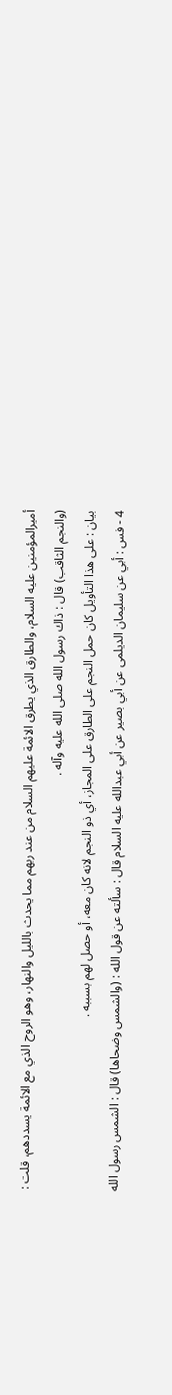أميرالمؤمنين عليه السلام، والطارق الذي يطرق الائمة عليهم السلام من عند ربهم مما يحدث بالليل والنهار، وهو الروح الذي مع الائمة يسددهم، قلت : (والنجم الثاقب) قال : ذاك رسول الله صلى الله عليه وآله .
بيان : على هذا التأويل كان حمل النجم على الطارق على المجاز، أي ذو النجم لانه كان معه، أو حصل لهم بسببه .
4 - فس : أبي عن سليمان الديلمى عن أبي بصير عن أبي عبدالله عليه السلام قال : سألته عن قول الله : (والشمس وضحاها) قال : الشمس رسول الله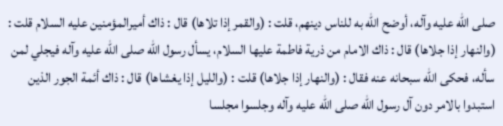صلى الله عليه وآله، أوضح الله به للناس دينهم، قلت : (والقمر إذا تلاها) قال : ذاك أميرالمؤمنين عليه السلام قلت : (والنهار إذا جلاها) قال : ذاك الامام من ذرية فاطمة عليها السلام، يسأل رسول الله صلى الله عليه وآله فيجلي لمن سأله، فحكى الله سبحانه عنه فقال : (والنهار إذا جلاها) قلت : (والليل إذا يغشاها) قال : ذاك أئمة الجور الذين استبدوا بالامر دون آل رسول الله صلى الله عليه وآله وجلسوا مجلسا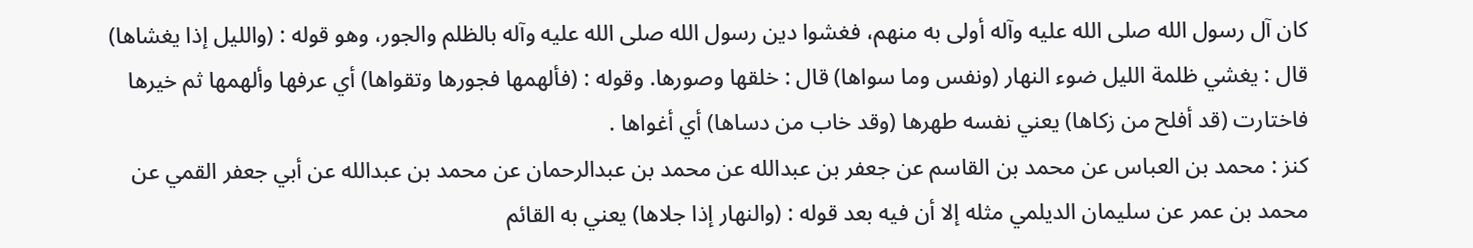كان آل رسول الله صلى الله عليه وآله أولى به منهم، فغشوا دين رسول الله صلى الله عليه وآله بالظلم والجور، وهو قوله : (والليل إذا يغشاها) قال : يغشي ظلمة الليل ضوء النهار (ونفس وما سواها) قال : خلقها وصورها. وقوله : (فألهمها فجورها وتقواها) أي عرفها وألهمها ثم خيرها فاختارت (قد أفلح من زكاها) يعني نفسه طهرها (وقد خاب من دساها) أي أغواها .
كنز : محمد بن العباس عن محمد بن القاسم عن جعفر بن عبدالله عن محمد بن عبدالرحمان عن محمد بن عبدالله عن أبي جعفر القمي عن محمد بن عمر عن سليمان الديلمي مثله إلا أن فيه بعد قوله : (والنهار إذا جلاها) يعني به القائم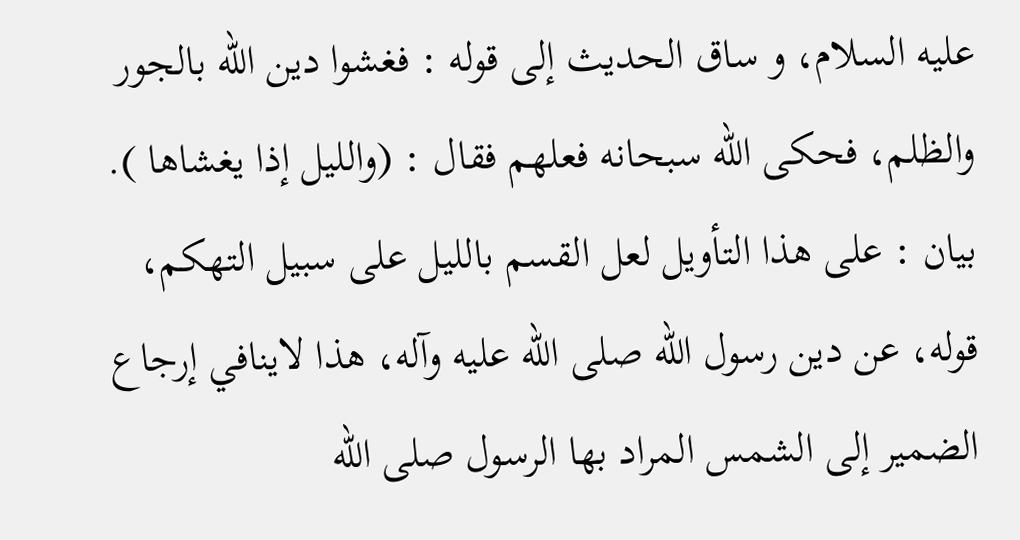عليه السلام، و ساق الحديث إلى قوله : فغشوا دين الله بالجور والظلم، فحكى الله سبحانه فعلهم فقال : (والليل إذا يغشاها ).
بيان : على هذا التأويل لعل القسم بالليل على سبيل التهكم، قوله، عن دين رسول الله صلى الله عليه وآله، هذا لاينافي إرجاع الضمير إلى الشمس المراد بها الرسول صلى الله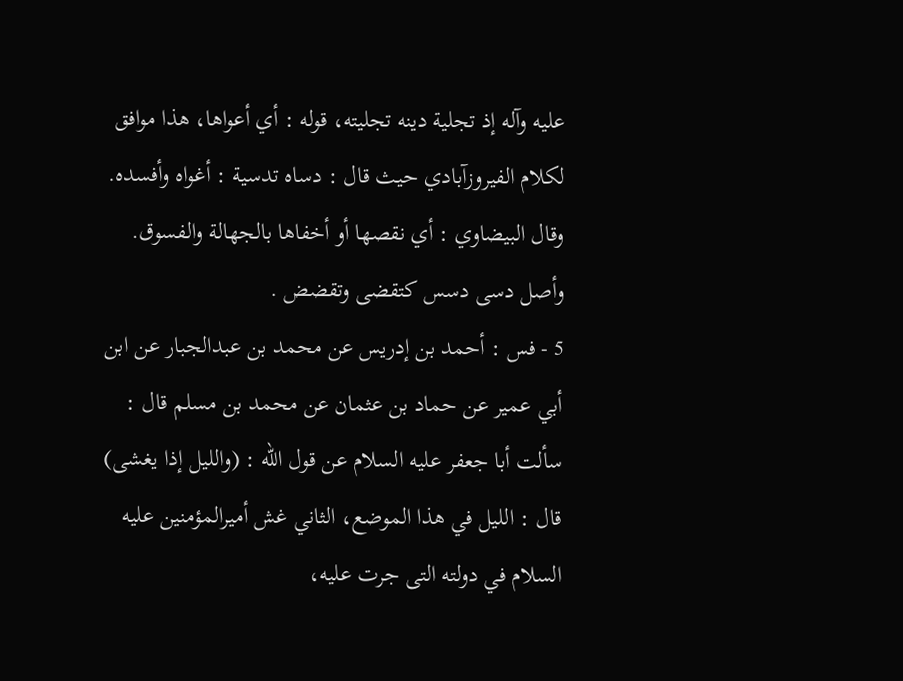عليه وآله إذ تجلية دينه تجليته، قوله : أي أعواها، هذا موافق لكلام الفيروزآبادي حيث قال : دساه تدسية : أغواه وأفسده. وقال البيضاوي : أي نقصها أو أخفاها بالجهالة والفسوق. وأصل دسى دسس كتقضى وتقضض .
5 - فس : أحمد بن إدريس عن محمد بن عبدالجبار عن ابن أبي عمير عن حماد بن عثمان عن محمد بن مسلم قال : سألت أبا جعفر عليه السلام عن قول الله : (والليل إذا يغشى) قال : الليل في هذا الموضع، الثاني غش أميرالمؤمنين عليه السلام في دولته التى جرت عليه،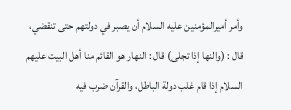وأمر أميرالمؤمنين عليه السلام أن يصبر في دولتهم حتى تنقضي، قال : (والنها إذا تجلى) قال : النهار هو القائم منا أهل البيت عليهم السلام إذا قام غلب دولة الباطل، والقرآن ضرب فيه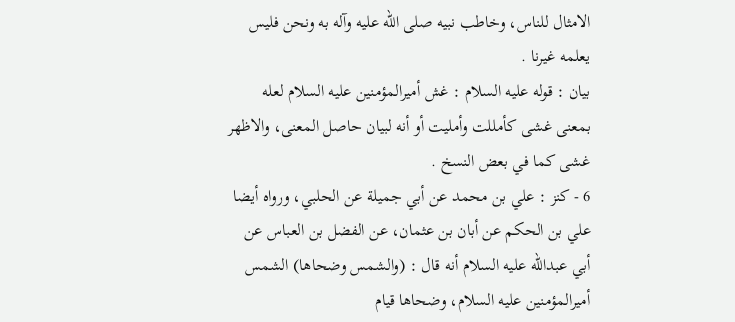الامثال للناس، وخاطب نبيه صلى الله عليه وآله به ونحن فليس يعلمه غيرنا .
بيان : قوله عليه السلام : غش أميرالمؤمنين عليه السلام لعله بمعنى غشى كأمللت وأمليت أو أنه لبيان حاصل المعنى، والاظهر غشى كما في بعض النسخ .
6 - كنز : علي بن محمد عن أبي جميلة عن الحلبي، ورواه أيضا علي بن الحكم عن أبان بن عثمان، عن الفضل بن العباس عن أبي عبدالله عليه السلام أنه قال : (والشمس وضحاها) الشمس أميرالمؤمنين عليه السلام، وضحاها قيام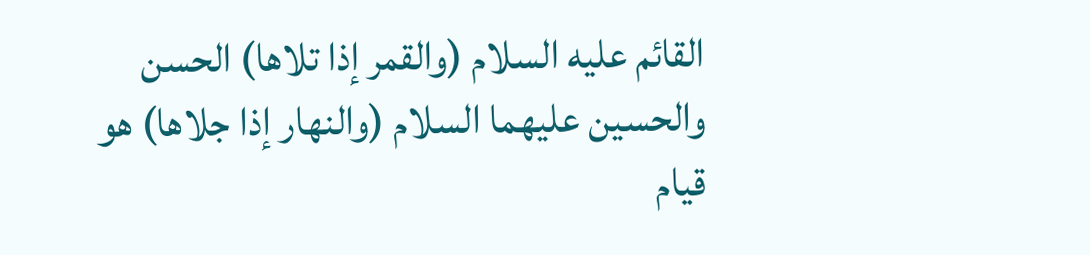القائم عليه السلام (والقمر إذا تلاها) الحسن والحسين عليهما السلام (والنهار إذا جلاها) هو قيام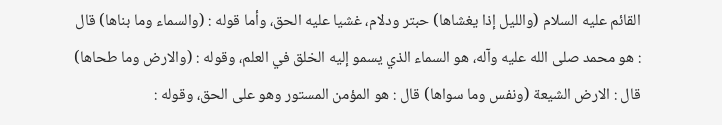القائم عليه السلام (والليل إذا يغشاها) حبتر ودلام، غشيا عليه الحق، وأما قوله : (والسماء وما بناها) قال : هو محمد صلى الله عليه وآله، هو السماء الذي يسمو إليه الخلق في العلم، وقوله : (والارض وما طحاها) قال : الارض الشيعة (ونفس وما سواها) قال : هو المؤمن المستور وهو على الحق، وقوله :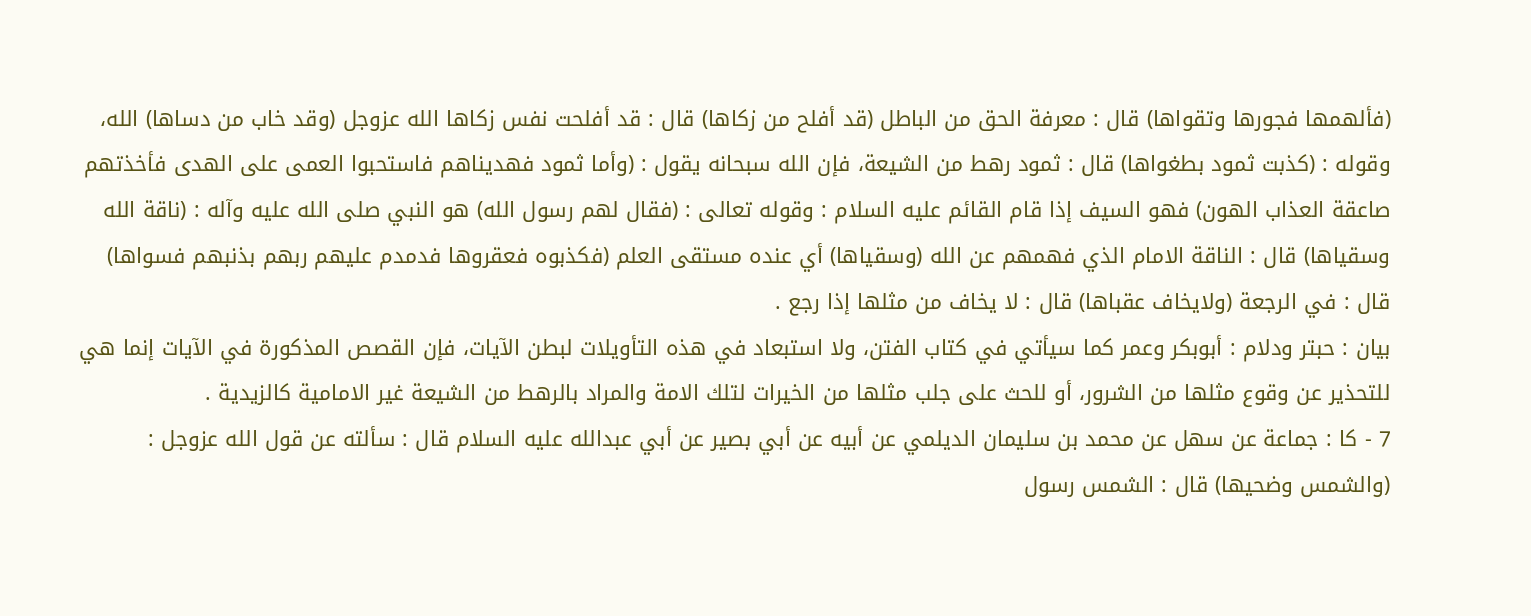(فألهمها فجورها وتقواها) قال : معرفة الحق من الباطل (قد أفلح من زكاها) قال : قد أفلحت نفس زكاها الله عزوجل (وقد خاب من دساها) الله، وقوله : (كذبت ثمود بطغواها) قال : ثمود رهط من الشيعة، فإن الله سبحانه يقول : (وأما ثمود فهديناهم فاستحبوا العمى على الهدى فأخذتهم صاعقة العذاب الهون) فهو السيف إذا قام القائم عليه السلام : وقوله تعالى : (فقال لهم رسول الله) هو النبي صلى الله عليه وآله : (ناقة الله وسقياها) قال : الناقة الامام الذي فهمهم عن الله (وسقياها) أي عنده مستقى العلم (فكذبوه فعقروها فدمدم عليهم ربهم بذنبهم فسواها) قال : في الرجعة (ولايخاف عقباها) قال : لا يخاف من مثلها إذا رجع .
بيان : حبتر ودلام : أبوبكر وعمر كما سيأتي في كتاب الفتن، ولا استبعاد في هذه التأويلات لبطن الآيات، فإن القصص المذكورة في الآيات إنما هي للتحذير عن وقوع مثلها من الشرور، أو للحث على جلب مثلها من الخيرات لتلك الامة والمراد بالرهط من الشيعة غير الامامية كالزيدية .
7 - كا : جماعة عن سهل عن محمد بن سليمان الديلمي عن أبيه عن أبي بصير عن أبي عبدالله عليه السلام قال : سألته عن قول الله عزوجل : (والشمس وضحيها) قال : الشمس رسول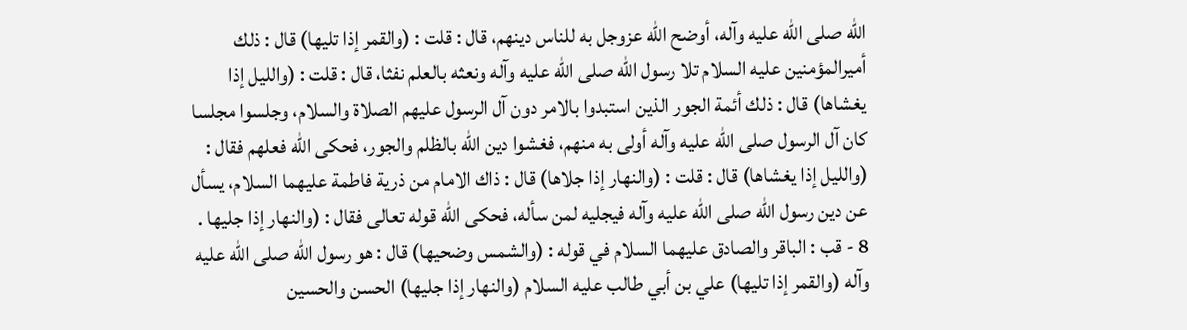الله صلى الله عليه وآله، أوضح الله عزوجل به للناس دينهم، قال : قلت : (والقمر إذا تليها) قال : ذلك أميرالمؤمنين عليه السلام تلا رسول الله صلى الله عليه وآله ونعثه بالعلم نفثا، قال : قلت : (والليل إذا يغشاها) قال : ذلك أئمة الجور الذين استبدوا بالامر دون آل الرسول عليهم الصلاة والسلام، وجلسوا مجلسا كان آل الرسول صلى الله عليه وآله أولى به منهم، فغشوا دين الله بالظلم والجور، فحكى الله فعلهم فقال : (والليل إذا يغشاها) قال : قلت : (والنهار إذا جلاها) قال : ذاك الامام من ذرية فاطمة عليهما السلام، يسأل عن دين رسول الله صلى الله عليه وآله فيجليه لمن سأله، فحكى الله قوله تعالى فقال : (والنهار إذا جليها .
8 - قب : الباقر والصادق عليهما السلام في قوله : (والشمس وضحيها) قال : هو رسول الله صلى الله عليه وآله (والقمر إذا تليها) علي بن أبي طالب عليه السلام (والنهار إذا جليها) الحسن والحسين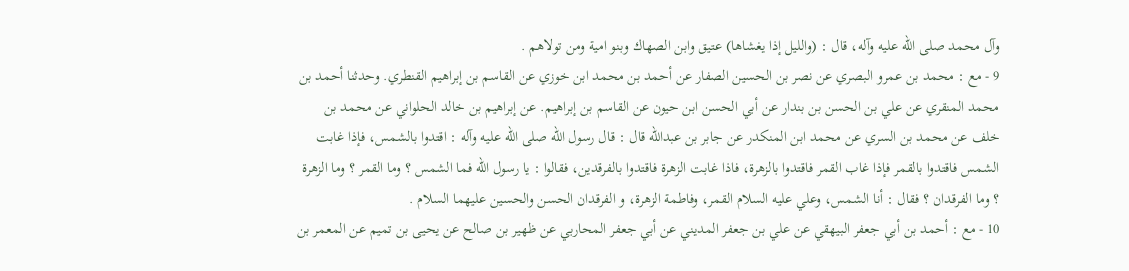وآل محمد صلى الله عليه وآله، قال : (والليل إذا يغشاها) عتيق وابن الصهاك وبنو امية ومن تولاهم .
9 - مع : محمد بن عمرو البصري عن نصر بن الحسين الصفار عن أحمد بن محمد ابن خوزي عن القاسم بن إبراهيم القنطري. وحدثنا أحمد بن محمد المنقري عن علي بن الحسن بن بندار عن أبي الحسن ابن حيون عن القاسم بن إبراهيم. عن إبراهيم بن خالد الحلواني عن محمد بن خلف عن محمد بن السري عن محمد ابن المنكدر عن جابر بن عبدالله قال : قال رسول الله صلى الله عليه وآله : اقتدوا بالشمس، فإذا غابت الشمس فاقتدوا بالقمر فإذا غاب القمر فاقتدوا بالزهرة، فاذا غابت الزهرة فاقتدوا بالفرقدين، فقالوا : يا رسول الله فما الشمس ؟ وما القمر ؟ وما الزهرة ؟ وما الفرقدان ؟ فقال : أنا الشمس، وعلي عليه السلام القمر، وفاطمة الزهرة، و الفرقدان الحسن والحسين عليهما السلام .
10 - مع : أحمد بن أبي جعفر البيهقي عن علي بن جعفر المديني عن أبي جعفر المحاربي عن ظهير بن صالح عن يحيى بن تميم عن المعمر بن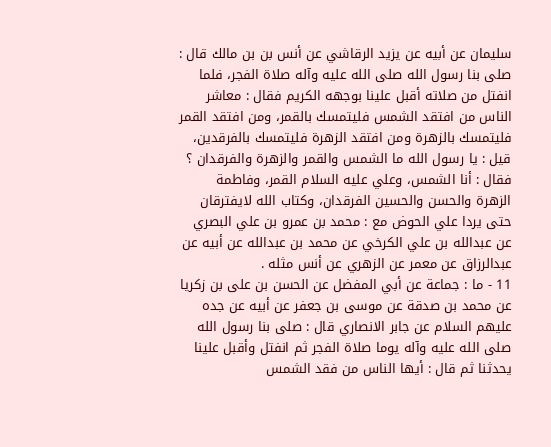سليمان عن أبيه عن يزيد الرقاشي عن أنس بن بن مالك قال : صلى بنا رسول الله صلى الله عليه وآله صلاة الفجر، فلما انفتل من صلاته أقبل علينا بوجهه الكريم فقال : معاشر الناس من افتقد الشمس فليتمسك بالقمر، ومن افتقد القمر فليتمسك بالزهرة ومن افتقد الزهرة فليتمسك بالفرقدين، قيل : يا رسول الله ما الشمس والقمر والزهرة والفرقدان ؟ فقال : أنا الشمس، وعلي عليه السلام القمر، وفاطمة الزهرة والحسن والحسين الفرقدان، وكتاب الله لايفترقان حتى يردا علي الحوض مع : محمد بن عمرو بن علي البصري عن عبدالله بن علي الكرخي عن محمد بن عبدالله عن أبيه عن عبدالرزاق عن معمر عن الزهري عن أنس مثله .
11 - ما : جماعة عن أبي المفضل عن الحسن بن على بن زكريا عن محمد بن صدقة عن موسى بن جعفر عن أبيه عن جده عليهم السلام عن جابر الانصاري قال : صلى بنا رسول الله صلى الله عليه وآله يوما صلاة الفجر ثم انفتل وأقبل علينا يحدثنا ثم قال : أيها الناس من فقد الشمس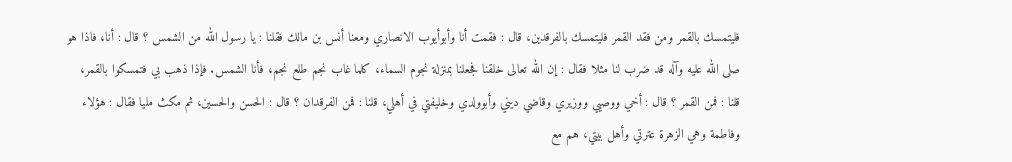فليتمسك بالقمر ومن فقد القمر فليتمسك بالفرقدين، قال : فقمت أنا وأبوأيوب الانصاري ومعنا أنس بن مالك فقلنا : يا رسول الله من الشمس ؟ قال : أنا، فاذا هو صلى الله عليه وآله قد ضرب لنا مثلا فقال : إن الله تعالى خلقنا فجعلنا بمنزلة نجوم السماء، كلما غاب نجم طلع نجم، فأنا الشمس. فإذا ذهب بي فتمسكوا بالقمر، قلنا : فمن القمر ؟ قال : أخي ووصيي ووزيري وقاضي ديني وأبوولدي وخليفتي في أهلي، قلنا : فمن الفرقدان ؟ قال : الحسن والحسين، ثم مكث مليا فقال : هؤلاء وفاطمة وهي الزهرة عترتي وأهل بيتي، هم مع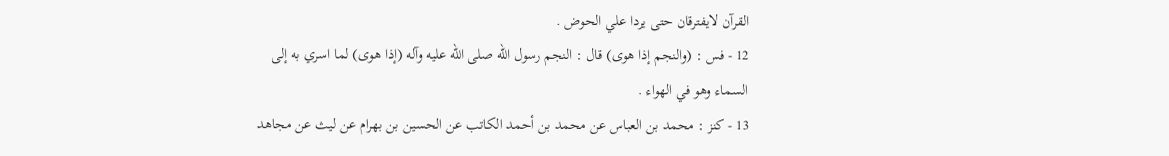القرآن لايفترقان حتى يردا علي الحوض .
12 - فس : (والنجم إذا هوى) قال : النجم رسول الله صلى الله عليه وآله (إذا هوى) لما اسري به إلى السماء وهو في الهواء .
13 - كنز : محمد بن العباس عن محمد بن أحمد الكاتب عن الحسين بن بهرام عن ليث عن مجاهد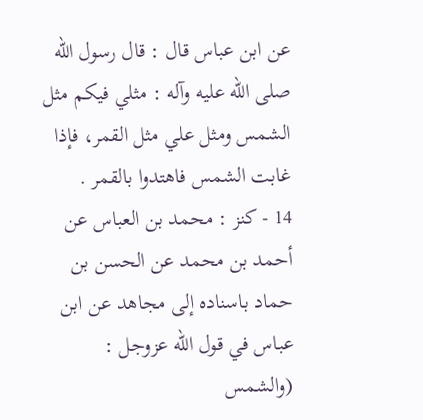عن ابن عباس قال : قال رسول الله صلى الله عليه وآله : مثلي فيكم مثل الشمس ومثل علي مثل القمر، فإذا غابت الشمس فاهتدوا بالقمر .
14 - كنز : محمد بن العباس عن أحمد بن محمد عن الحسن بن حماد باسناده إلى مجاهد عن ابن عباس في قول الله عزوجل : (والشمس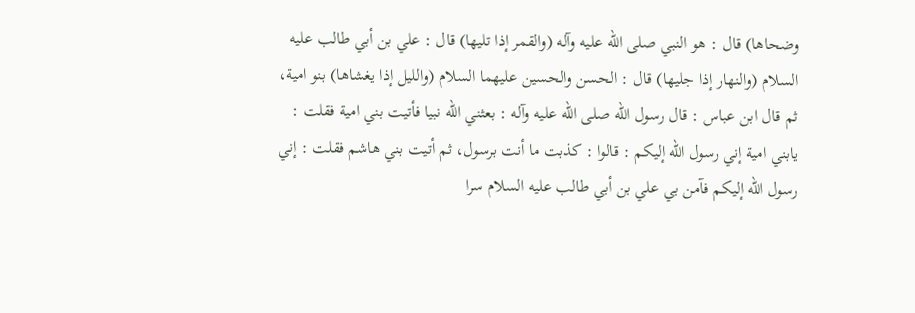وضحاها) قال : هو النبي صلى الله عليه وآله (والقمر إذا تليها) قال : علي بن أبي طالب عليه السلام (والنهار إذا جليها) قال : الحسن والحسين عليهما السلام (والليل إذا يغشاها) بنو امية، ثم قال ابن عباس : قال رسول الله صلى الله عليه وآله : بعثني الله نبيا فأتيت بني امية فقلت : يابني امية إني رسول الله إليكم : قالوا : كذبت ما أنت برسول، ثم أتيت بني هاشم فقلت : إني رسول الله إليكم فآمن بي علي بن أبي طالب عليه السلام سرا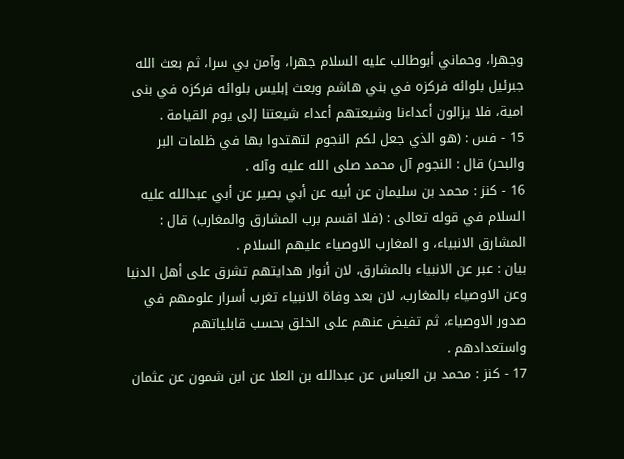وجهرا، وحماني أبوطالب عليه السلام جهرا، وآمن بي سرا، ثم بعث الله جبرئيل بلوائه فركزه في بني هاشم وبعث إبليس بلوائه فركزه في بنى امية، فلا يزالون أعداءنا وشيعتهم أعداء شيعتنا إلى يوم القيامة .
15 - فس : (هو الذي جعل لكم النجوم لتهتدوا بها في ظلمات البر والبحر) قال : النجوم آل محمد صلى الله عليه وآله .
16 - كنز : محمد بن سليمان عن أبيه عن أبي بصير عن أبي عبدالله عليه السلام في قوله تعالى : (فلا اقسم برب المشارق والمغارب) قال : المشارق الانبياء، و المغارب الاوصياء عليهم السلام .
بيان : عبر عن الانبياء بالمشارق، لان أنوار هدايتهم تشرق على أهل الدنيا وعن الاوصياء بالمغارب، لان بعد وفاة الانبياء تغرب أسرار علومهم في صدور الاوصياء، ثم تفيض عنهم على الخلق بحسب قابلياتهم واستعدادهم .
17 - كنز : محمد بن العباس عن عبدالله بن العلا عن ابن شمون عن عثمان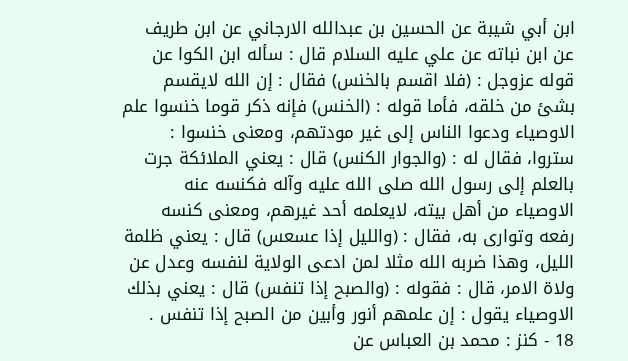ابن أبي شيبة عن الحسين بن عبدالله الارجاني عن ابن طريف عن ابن نباته عن علي عليه السلام قال : سأله ابن الكوا عن قوله عزوجل : (فلا اقسم بالخنس) فقال : إن الله لايقسم بشئ من خلقه، فأما قوله : (الخنس) فإنه ذكر قوما خنسوا علم الاوصياء ودعوا الناس إلى غير مودتهم، ومعنى خنسوا : ستروا، فقال له : (والجوار الكنس) قال : يعني الملائكة جرت بالعلم إلى رسول الله صلى الله عليه وآله فكنسه عنه الاوصياء من أهل بيته، لايعلمه أحد غيرهم، ومعنى كنسه رفعه وتوارى به، فقال : (والليل إذا عسعس) قال : يعني ظلمة الليل، وهذا ضربه الله مثلا لمن ادعى الولاية لنفسه وعدل عن ولاة الامر، قال : فقوله : (والصبح إذا تنفس) قال : يعني بذلك الاوصياء يقول : إن علمهم أنور وأبين من الصبح إذا تنفس .
18 - كنز : محمد بن العباس عن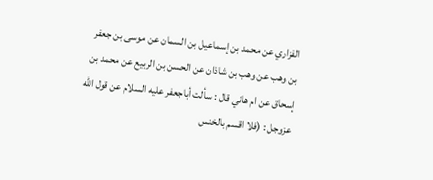الفزاري عن محمد بن إسماعيل بن السمان عن موسى بن جعفر بن وهب عن وهب بن شاذان عن الحسن بن الربيع عن محمد بن إسحاق عن ام هاني قال : سألت أباجعفر عليه السلام عن قول الله عزوجل : (فلا اقسم بالخنس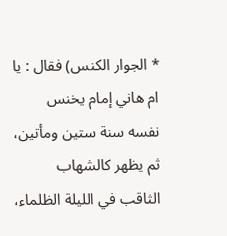* الجوار الكنس) فقال : يا ام هاني إمام يخنس نفسه سنة ستين ومأتين، ثم يظهر كالشهاب الثاقب في الليلة الظلماء،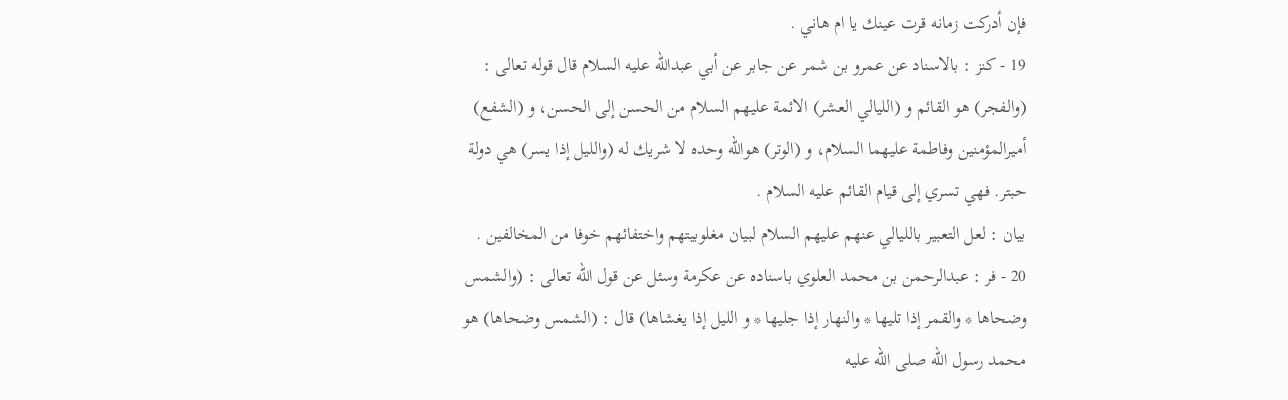فإن أدركت زمانه قرت عينك يا ام هاني .
19 - كنز : بالاسناد عن عمرو بن شمر عن جابر عن أبي عبدالله عليه السلام قال قوله تعالى : (والفجر) هو القائم و (الليالي العشر) الائمة عليهم السلام من الحسن إلى الحسن، و (الشفع) أميرالمؤمنين وفاطمة عليهما السلام، و (الوتر) هوالله وحده لا شريك له (والليل إذا يسر) هي دولة حبتر. فهي تسري إلى قيام القائم عليه السلام .
بيان : لعل التعبير بالليالي عنهم عليهم السلام لبيان مغلوبيتهم واختفائهم خوفا من المخالفين .
20 - فر : عبدالرحمن بن محمد العلوي باسناده عن عكرمة وسئل عن قول الله تعالى : (والشمس وضحاها * والقمر إذا تليها * والنهار إذا جليها * و الليل إذا يغشاها) قال : (الشمس وضحاها) هو محمد رسول الله صلى الله عليه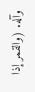وآله. (والقمر إذا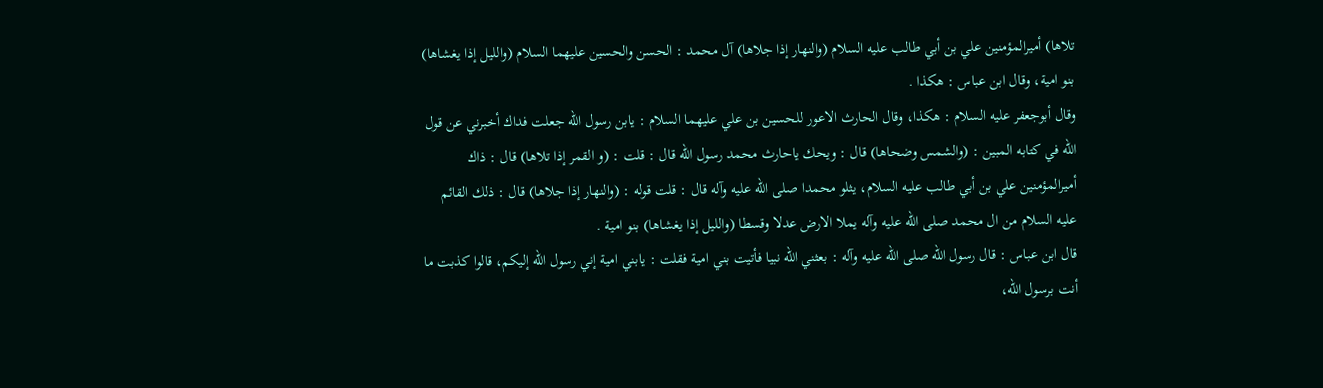تلاها) أميرالمؤمنين علي بن أبي طالب عليه السلام (والنهار إذا جلاها) آل محمد : الحسن والحسين عليهما السلام (والليل إذا يغشاها) بنو امية، وقال ابن عباس : هكذا .
وقال أبوجعفر عليه السلام : هكذا، وقال الحارث الاعور للحسين بن علي عليهما السلام : يابن رسول الله جعلت فداك أخبرني عن قول الله في كتابه المبين : (والشمس وضحاها) قال : ويحك ياحارث محمد رسول الله قال : قلت : (و القمر إذا تلاها) قال : ذاك أميرالمؤمنين علي بن أبي طالب عليه السلام، يثلو محمدا صلى الله عليه وآله قال : قلت قوله : (والنهار إذا جلاها) قال : ذلك القائم عليه السلام من ال محمد صلى الله عليه وآله يملا الارض عدلا وقسطا (والليل إذا يغشاها) بنو امية .
قال ابن عباس : قال رسول الله صلى الله عليه وآله : بعثني الله نبيا فأتيت بني امية فقلت : يابني امية إني رسول الله إليكم، قالوا كذبت ما أنت برسول الله،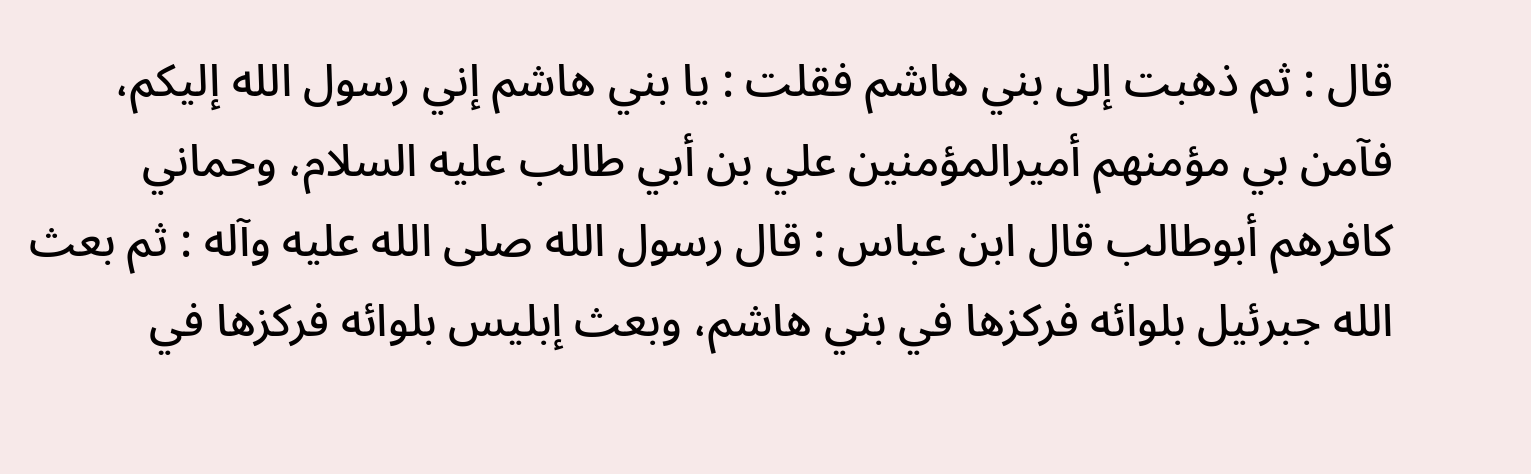قال : ثم ذهبت إلى بني هاشم فقلت : يا بني هاشم إني رسول الله إليكم، فآمن بي مؤمنهم أميرالمؤمنين علي بن أبي طالب عليه السلام، وحماني كافرهم أبوطالب قال ابن عباس : قال رسول الله صلى الله عليه وآله : ثم بعث الله جبرئيل بلوائه فركزها في بني هاشم، وبعث إبليس بلوائه فركزها في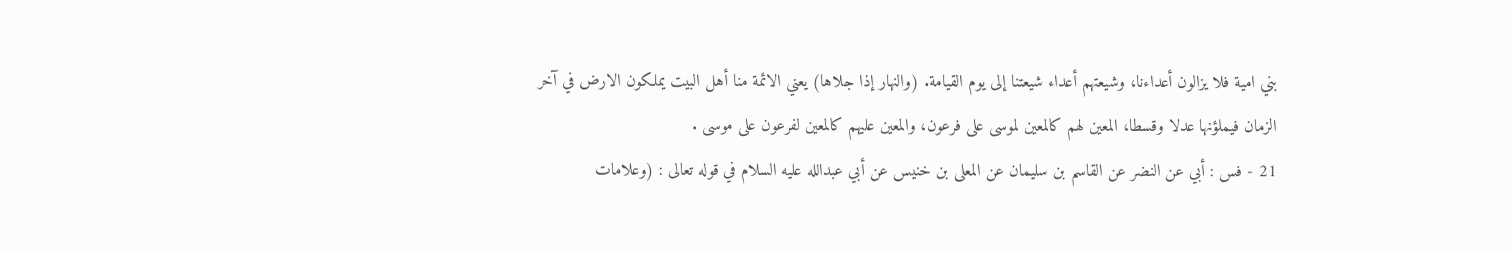بني امية فلا يزالون أعداءنا، وشيعتهم أعداء شيعتنا إلى يوم القيامة. (والنهار إذا جلاها) يعني الائمة منا أهل البيت يملكون الارض في آخر الزمان فيملؤنها عدلا وقسطا، المعين لهم كالمعين لموسى على فرعون، والمعين عليهم كالمعين لفرعون على موسى .
21 - فس : أبي عن النضر عن القاسم بن سليمان عن المعلى بن خنيس عن أبي عبدالله عليه السلام في قوله تعالى : (وعلامات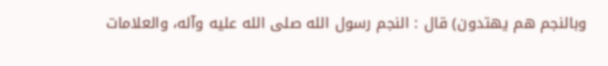وبالنجم هم يهتدون) قال : النجم رسول الله صلى الله عليه وآله، والعلامات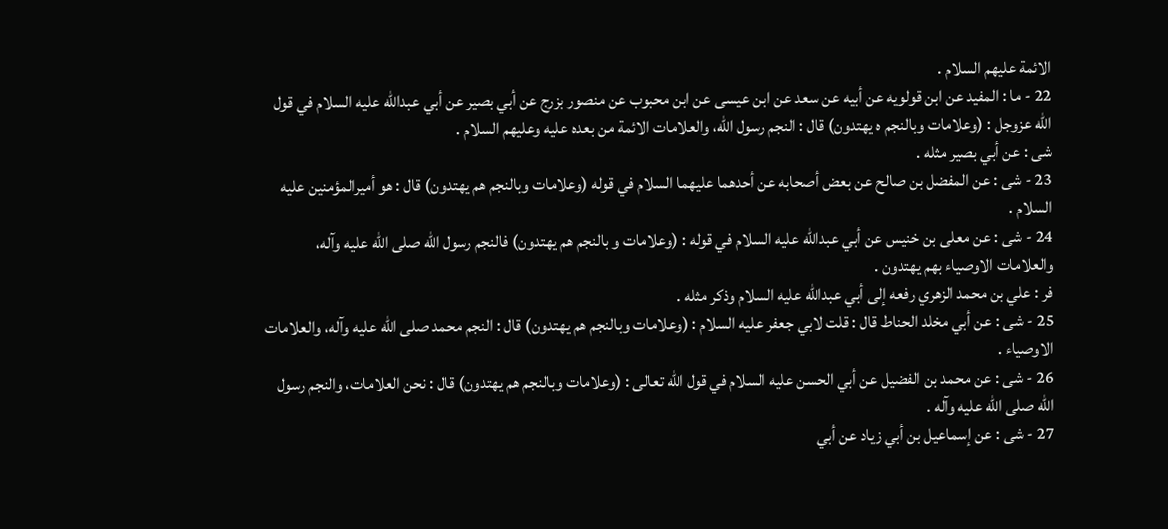الائمة عليهم السلام .
22 - ما : المفيد عن ابن قولويه عن أبيه عن سعد عن ابن عيسى عن ابن محبوب عن منصور بزرج عن أبي بصير عن أبي عبدالله عليه السلام في قول الله عزوجل : (وعلامات وبالنجم ه يهتدون) قال : النجم رسول الله، والعلامات الائمة من بعده عليه وعليهم السلام .
شى : عن أبي بصير مثله .
23 - شى : عن المفضل بن صالح عن بعض أصحابه عن أحدهما عليهما السلام في قوله (وعلامات وبالنجم هم يهتدون) قال : هو أميرالمؤمنين عليه السلام .
24 - شى : عن معلى بن خنيس عن أبي عبدالله عليه السلام في قوله : (وعلامات و بالنجم هم يهتدون) فالنجم رسول الله صلى الله عليه وآله، والعلامات الاوصياء بهم يهتدون .
فر : علي بن محمد الزهري رفعه إلى أبي عبدالله عليه السلام وذكر مثله .
25 - شى : عن أبي مخلد الحناط قال : قلت لابي جعفر عليه السلام : (وعلامات وبالنجم هم يهتدون) قال : النجم محمد صلى الله عليه وآله، والعلامات الاوصياء .
26 - شى : عن محمد بن الفضيل عن أبي الحسن عليه السلام في قول الله تعالى : (وعلامات وبالنجم هم يهتدون) قال : نحن العلامات، والنجم رسول الله صلى الله عليه وآله .
27 - شى : عن إسماعيل بن أبي زياد عن أبي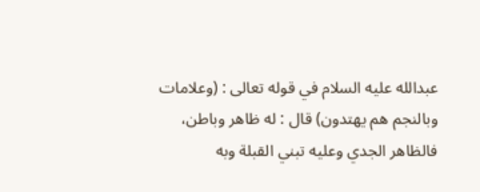عبدالله عليه السلام في قوله تعالى : (وعلامات وبالنجم هم يهتدون) قال : له ظاهر وباطن، فالظاهر الجدي وعليه تبني القبلة وبه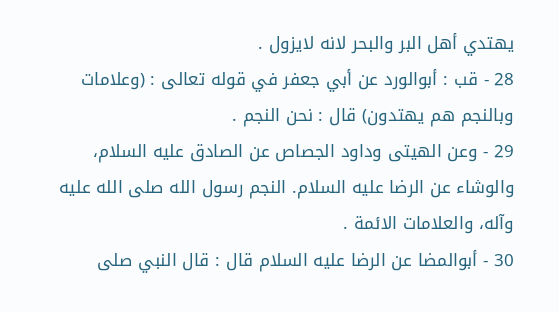يهتدي أهل البر والبحر لانه لايزول .
28 - قب : أبوالورد عن أبي جعفر في قوله تعالى : (وعلامات وبالنجم هم يهتدون) قال : نحن النجم .
29 - وعن الهيتى وداود الجصاص عن الصادق عليه السلام، والوشاء عن الرضا عليه السلام. النجم رسول الله صلى الله عليه وآله، والعلامات الائمة .
30 - أبوالمضا عن الرضا عليه السلام قال : قال النبي صلى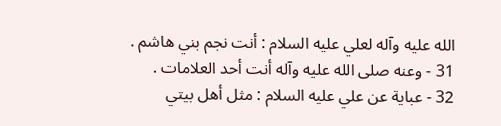الله عليه وآله لعلي عليه السلام : أنت نجم بني هاشم .
31 - وعنه صلى الله عليه وآله أنت أحد العلامات .
32 - عباية عن علي عليه السلام : مثل أهل بيتي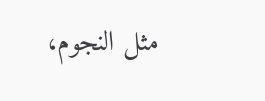مثل النجوم،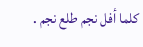كلما أفل نجم طلع نجم .